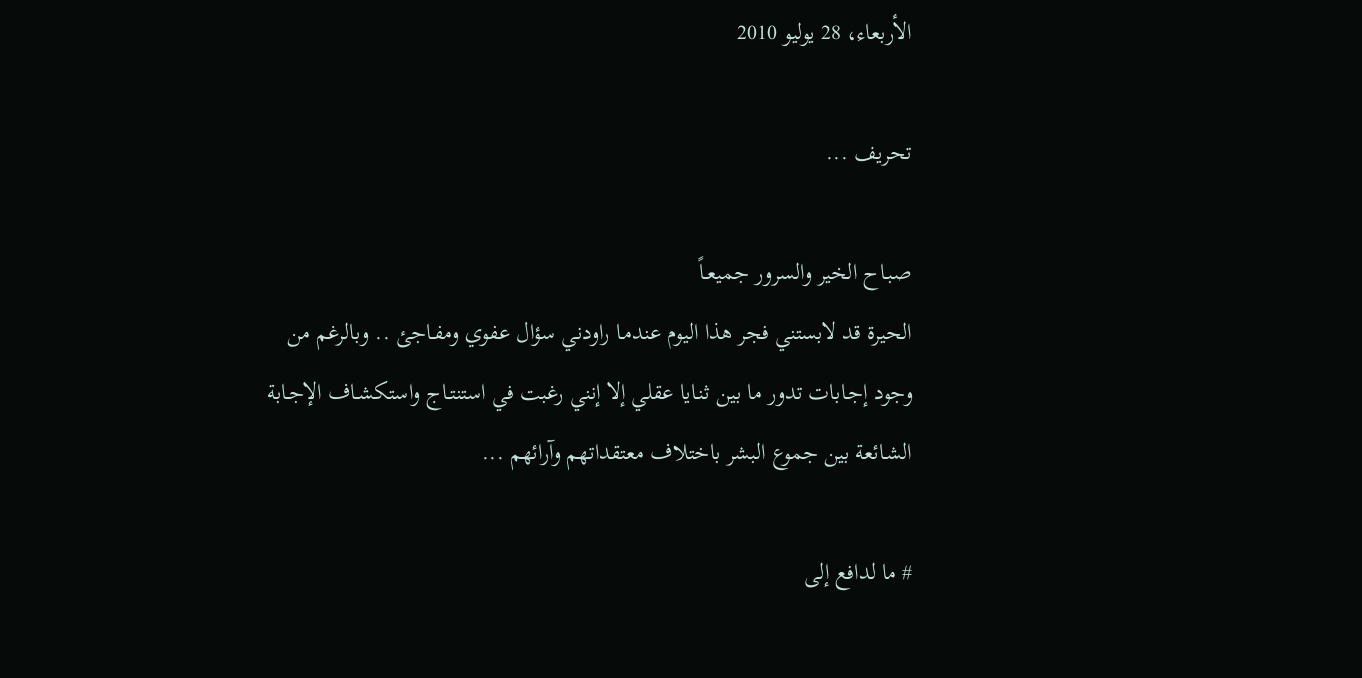الأربعاء، 28 يوليو 2010

تحريف ...

صبـاح الخير والسرور جميعـاً
الحيرة قد لابستني فجر هذا اليوم عندمـا راودني سؤال عفوي ومفـاجئ .. وبالرغم من وجود إجـابات تدور ما بين ثنـايا عقلي إلا إنني رغبت في استنتـاج واستكشـاف الإجـابة الشـائعة بين جموع البشر باختلاف معتقداتهم وآرائهم ...

# ما لدافع إلى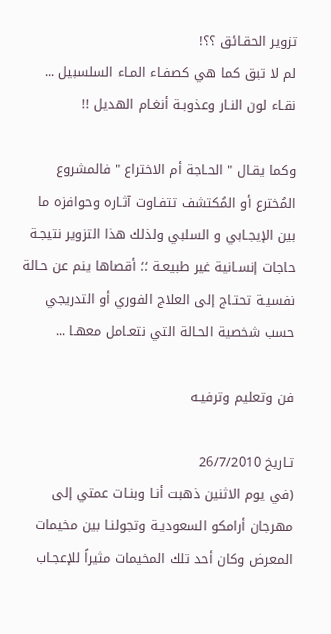تزوير الحقـائق ؟؟!
لم لا تبق كما هي كصفـاء المـاء السلسبيل ... نقـاء لون النـار وعذوبـة أنغـام الهديل !!

وكما يقـال " الحـاجة أم الاختراع " فالمشروع المُخترع أو المُكتشف تتفـاوت آثـاره وحوافزه ما بين الإيجـابي و السلبي ولذلك هذا التزوير نتيجـة حاجات إنسـانية غير طبيعـة ؛؛ أقصاها ينم عن حـالة نفسيـة تحتـاج إلى العلاج الفوري أو التدريجي حسب شخصية الحـالة التي نتعـامل معهـا ...

فن وتعليم وترفيـه

تـاريخ 26/7/2010
(في يوم الاثنين ذهبت أنـا وبنـات عمتي إلى مهرجان أرامكو السعوديـة وتجولنـا بين مخيمات المعرض وكان أحد تلك المخيمات مثيراً للإعجـاب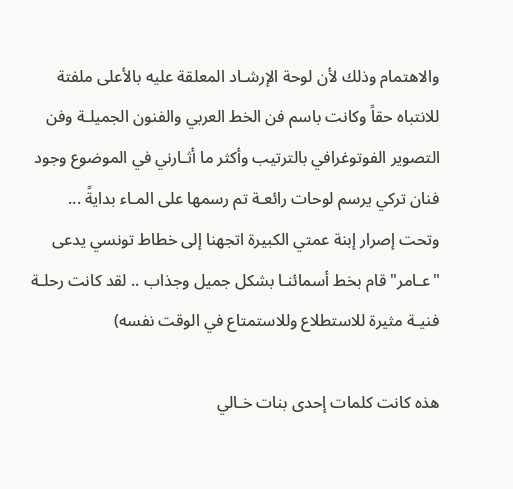والاهتمام وذلك لأن لوحة الإرشـاد المعلقة عليه بالأعلى ملفتة للانتباه حقاً وكانت باسم فن الخط العربي والفنون الجميلـة وفن التصوير الفوتوغرافي بالترتيب وأكثر ما أثـارني في الموضوع وجود فنان تركي يرسم لوحات رائعـة تم رسمها على المـاء بدايةً ... وتحت إصرار إبنة عمتي الكبيرة اتجهنا إلى خطاط تونسي يدعى "عـامر" قام بخط أسمائنـا بشكل جميل وجذاب .. لقد كانت رحلـة فنيـة مثيرة للاستطلاع وللاستمتاع في الوقت نفسه)

هذه كانت كلمات إحدى بنات خـالي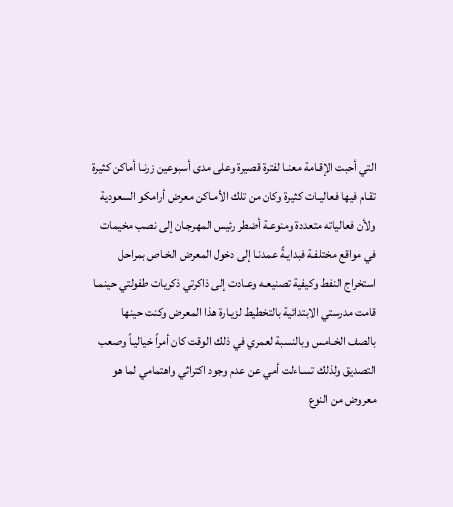التي أحبت الإقـامة معنـا لفترة قصيرة وعلى مدى أسبوعين زرنـا أماكن كثيرة تقـام فيها فعاليـات كثيرة وكان من تلك الأمـاكن معرض أرامكو السعودية ولأن فعالياته متعددة ومنوعـة أضطر رئيس المهرجـان إلى نصب مخيمات في مواقع مختلفـة فبدايـةً عمدنـا إلى دخول المعرض الخـاص بمراحل استخراج النفط وكيفية تصنيعـه وعـادت إلى ذاكرتي ذكريات طفولتي حينمـا قامت مدرستي الابتدائية بالتخطيط لزيـارة هذا المعرض وكنت حينها بالصف الخـامس وبالنسبة لعمري في ذلك الوقت كان أمراً خياليـاً وصعب التصديق ولذلك تسـاءلت أمي عن عدم وجود اكتراثي واهتمامي لما هو معروض من النوع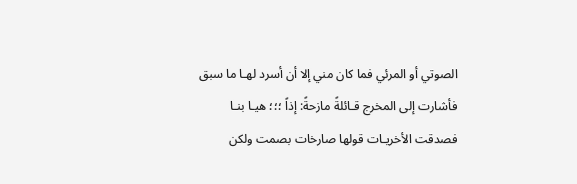الصوتي أو المرئي فما كان مني إلا أن أسرد لهـا ما سبق فأشارت إلى المخرج قـائلةً مازحةً: إذاً ؛؛؛ هيـا بنـا فصدقت الأخريـات قولها صارخات بصمت ولكن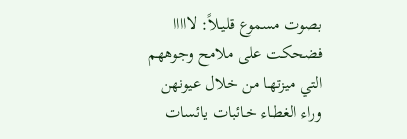بصوت مسموع قليـلاً: لااااا فضحكت على ملامح وجوههم التي ميزتهـا من خلال عيونهن وراء الغطـاء خـائبات يائسات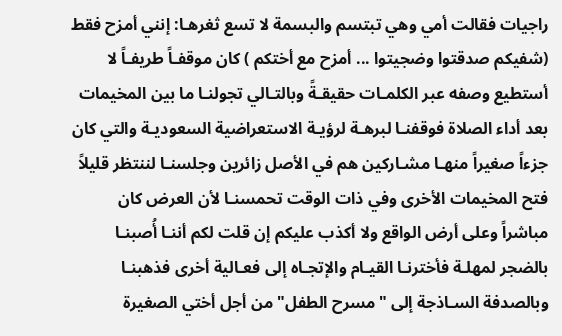راجيات فقالت أمي وهي تبتسم والبسمة لا تسع ثغرهـا: إنني أمزح فقط (شفيكم صدقتوا وضجيتوا ... أمزح مع أختكم ) كان موقفـاً طريفـاً لا أستطيع وصفه عبر الكلمـات حقيقـةً وبالتـالي تجولنـا ما بين المخيمات بعد أداء الصلاة فوقفنـا لبرهـة لرؤيـة الاستعراضية السعوديـة والتي كان جزءاً صغيراً منهـا مشـاركين هم في الأصل زائرين وجلسنـا لننتظر قليلاً فتح المخيمات الأخرى وفي ذات الوقت تحمسنـا لأن العرض كان مباشراً وعلى أرض الواقع ولا أكذب عليكم إن قلت لكم أننـا أُصبنـا بالضجر لمهلـة فأخترنـا القيـام والإتجـاه إلى فعـالية أخرى فذهبنـا وبالصدفة السـاذجة إلى "مسرح الطفل" من أجل أختي الصغيرة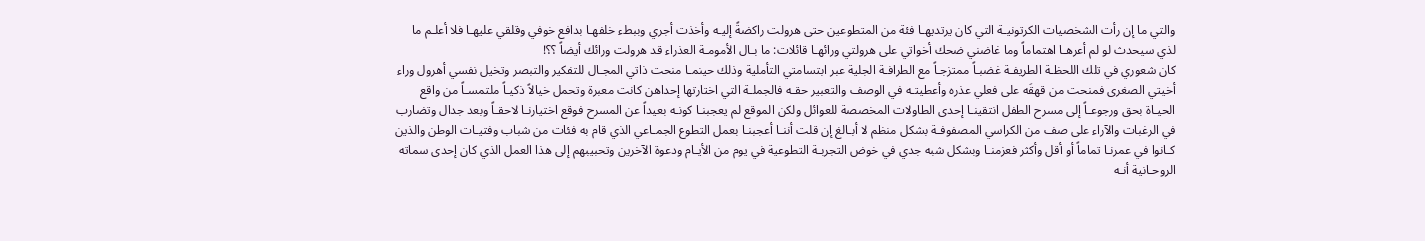والتي ما إن رأت الشخصيات الكرتونيـة التي كان يرتديهـا فئة من المتطوعين حتى هرولت راكضةً إليـه وأخذت أجري وببطء خلفهـا بدافع خوفي وقلقي عليهـا فلا أعلـم ما لذي سيحدث لو لم أعرهـا اهتماماً وما غاضني ضحك أخواتي على هرولتي ورائهـا قائلات: ما بـال الأمومـة العذراء قد هرولت ورائك أيضاً ؟؟!
كان شعوري في تلك اللحظـة الطريفـة غضبـاً ممتزجـاً مع الطرافـة الجلية عبر ابتسامتي التأملية وذلك حينمـا منحت ذاتي المجـال للتفكير والتبصر وتخيل نفسي أهرول وراء أخيتي الصغرى فمنحت من قهقَه على فعلي عذره وأعطيتـه في الوصف والتعبير حقـه فالجملـة التي اختارتها إحداهن كانت معبرة وتحمل خيالاً ذكيـاً ملتمسـاً من واقع الحيـاة بحق ورجوعـاً إلى مسرح الطفل انتقينـا إحدى الطاولات المخصصة للعوائل ولكن الموقع لم يعجبنـا كونـه بعيداً عن المسرح فوقع اختيارنـا لاحقـاً وبعد جدال وتضارب في الرغبات والآراء على صف من الكراسي المصفوفـة بشكل منظم لا أبـالغ إن قلت أننـا أعجبنـا بعمل التطوع الجمـاعي الذي قام به فئات من شباب وفتيـات الوطن والذين كـانوا في عمرنـا تماماً أو أقل وأكثر فعزمنـا وبشكل شبه جدي في خوض التجربـة التطوعية في يوم من الأيـام ودعوة الآخرين وتحبيبهم إلى هذا العمل الذي كان إحدى سماته الروحـانية أنـه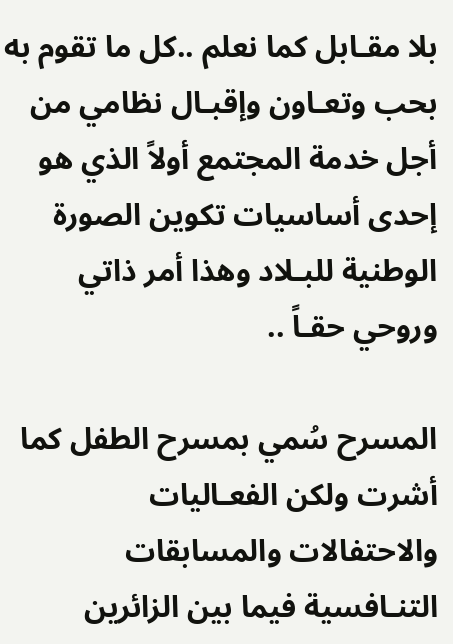بلا مقـابل كما نعلم ..كل ما تقوم به بحب وتعـاون وإقبـال نظامي من أجل خدمة المجتمع أولاً الذي هو إحدى أساسيات تكوين الصورة الوطنية للبـلاد وهذا أمر ذاتي وروحي حقـاً ..

المسرح سُمي بمسرح الطفل كما أشرت ولكن الفعـاليات والاحتفالات والمسابقات التنـافسية فيما بين الزائرين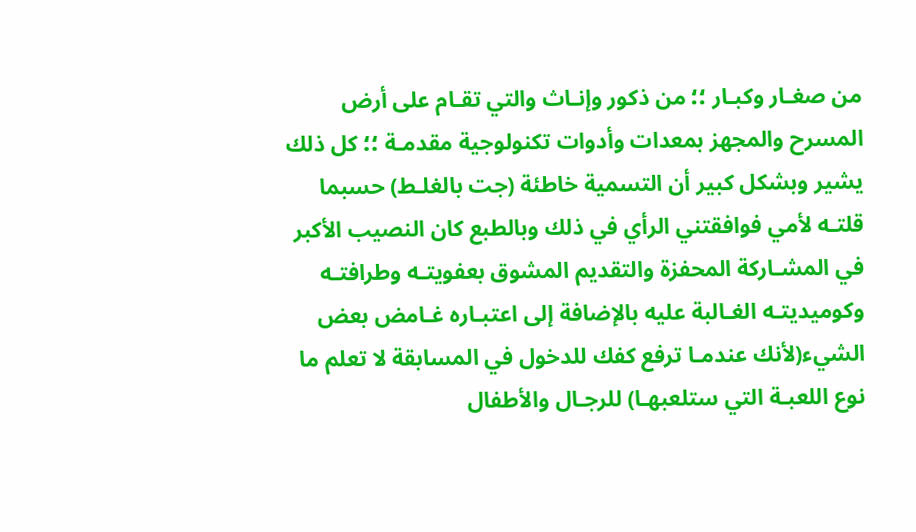من صغـار وكبـار ؛؛ من ذكور وإنـاث والتي تقـام على أرض المسرح والمجهز بمعدات وأدوات تكنولوجية مقدمـة ؛؛ كل ذلك يشير وبشكل كبير أن التسمية خاطئة (جت بالغلـط) حسبما قلتـه لأمي فوافقتني الرأي في ذلك وبالطبع كان النصيب الأكبر في المشـاركة المحفزة والتقديم المشوق بعفويتـه وطرافتـه وكوميديتـه الغـالبة عليه بالإضافة إلى اعتبـاره غـامض بعض الشيء(لأنك عندمـا ترفع كفك للدخول في المسابقة لا تعلم ما نوع اللعبـة التي ستلعبهـا) للرجـال والأطفال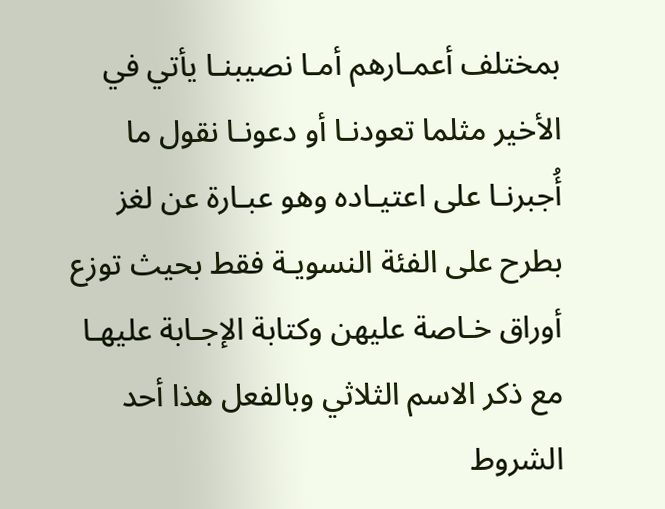بمختلف أعمـارهم أمـا نصيبنـا يأتي في الأخير مثلما تعودنـا أو دعونـا نقول ما أُجبرنـا على اعتيـاده وهو عبـارة عن لغز بطرح على الفئة النسويـة فقط بحيث توزع أوراق خـاصة عليهن وكتابة الإجـابة عليهـا مع ذكر الاسم الثلاثي وبالفعل هذا أحد الشروط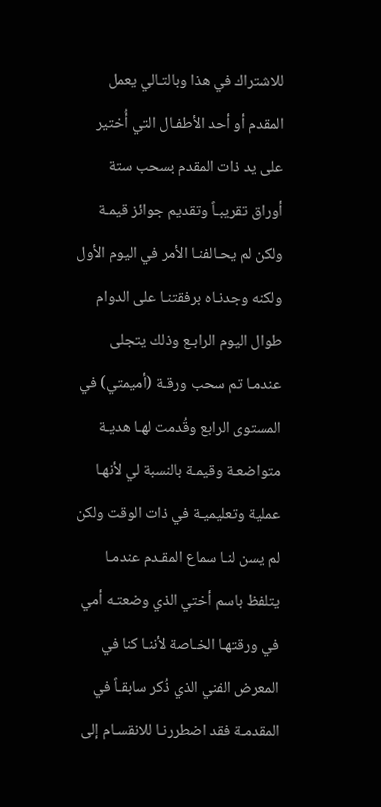للاشتراك في هذا وبالتـالي يعمل المقدم أو أحد الأطفـال التي أُختير على يد ذات المقدم بسحب ستة أوراق تقريبـاً وتقديم جوائز قيمـة ولكن لم يحـالفنـا الأمر في اليوم الأول ولكنه وجدنـاه برفقتنـا على الدوام طوال اليوم الرابـع وذلك يتجلى عندمـا تم سحب ورقـة (أميمتي) في المستوى الرابع وقُدمت لهـا هديـة متواضعـة وقيمـة بالنسبة لي لأنهـا عملية وتعليميـة في ذات الوقت ولكن لم يسن لنـا سماع المقـدم عندمـا يتلفظ باسم أختي الذي وضعتـه أمي في ورقتهـا الخـاصة لأننـا كنا في المعرض الفني الذي ذُكر سابقـاً في المقدمـة فقد اضطررنـا للانقسـام إلى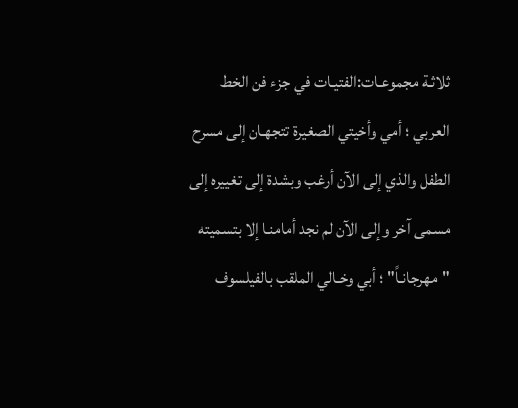ثلاثـة مجموعـات:الفتيـات في جزء فن الخط العربي ؛ أمي وأخيتي الصغيرة تتجهـان إلى مسرح الطفل والذي إلى الآن أرغب وبشدة إلى تغييره إلى مسمى آخر وإلى الآن لم نجد أمامنـا إلا بتسميته "مهرجانـاً" ؛ أبي وخـالي الملقب بالفيلسوف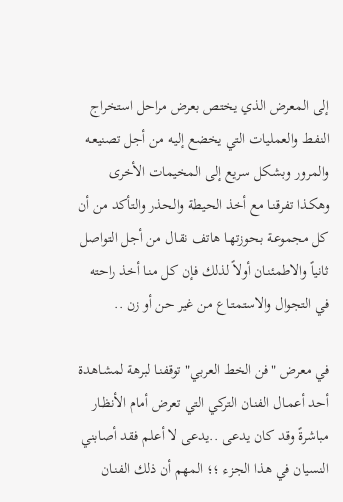إلى المعرض الذي يختص بعرض مراحل استخراج النفـط والعمليات التي يخضع إليـه من أجل تصنيعـه والمرور وبشكل سريع إلى المخيمات الأخرى وهكـذا تفرقنـا مع أخذ الحيطة والـحذر والتأكد من أن كل مجموعـة بحوزتهـا هاتف نقـال من أجل التواصل ثانياً والاطمئنـان أولاً لذلك فإن كل منـا أخذ راحته في التجوال والاستمتـاع من غير حن أو زن ..

في معرض "فن الخط العربي" توقفنـا لبرهة لمشـاهدة أحد أعمـال الفنـان التركي التي تعرض أمام الأنظـار مباشرةً وقد كان يدعى ..يدعى لا أعلـم فقد أصابني النسيان في هذا الجزء ؛؛ المهم أن ذلك الفنـان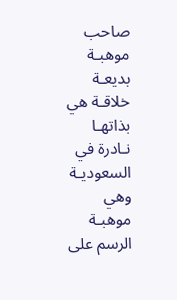صاحب موهبـة بديعـة خلاقـة هي بذاتهـا نـادرة في السعوديـة وهي موهبـة الرسم على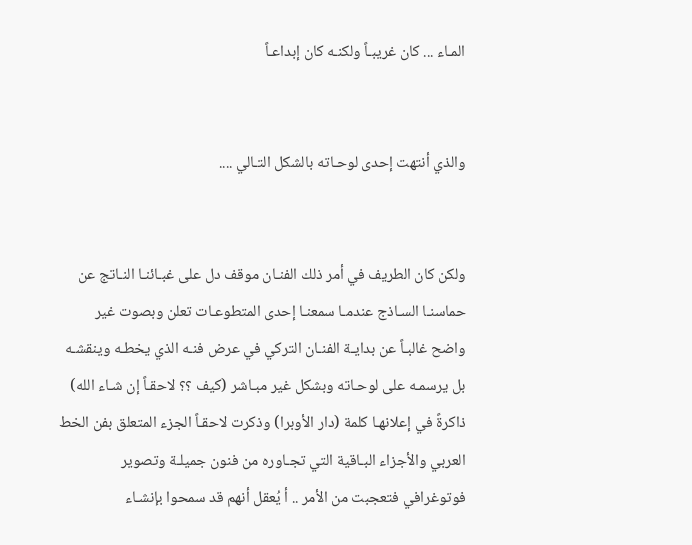المـاء ... كان غريبـاً ولكنـه كان إبداعـاً


والذي أنتهت إحدى لوحـاته بالشكل التـالي ....


ولكن كان الطريف في أمر ذلك الفنـان موقف دل على غبـائنـا النـاتج عن حماسنـا السـاذج عندمـا سمعنـا إحدى المتطوعـات تعلن وبصوت غير واضح غالبـاً عن بدايـة الفنـان التركي في عرض فنـه الذي يخطـه وينقشـه بل يرسمـه على لوحـاته وبشكل غير مبـاشر (كيف ؟؟ لاحقـاً إن شـاء الله) ذاكرةً في إعلانهـا كلمة (دار الأوبرا) وذكرت لاحقـاً الجزء المتعلق بفن الخط العربي والأجزاء البـاقية التي تجـاوره من فنون جميلـة وتصوير فوتوغرافي فتعجبت من الأمر .. أ يُعقل أنهم قد سمحوا بإنشـاء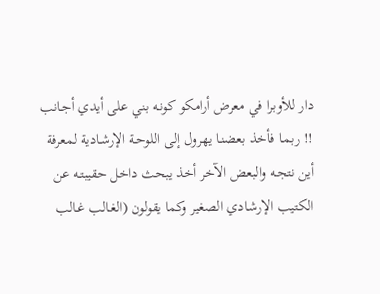دار للأوبرا في معرض أرامكو كونـه بني على أيدي أجـانب !! ربمـا فأخذ بعضنـا يهرول إلى اللوحـة الإرشـادية لمعرفة أين نتجـه والبعض الآخر أخذ يبحث داخل حقيبتـه عن الكتيب الإرشـادي الصغير وكما يقولون (الغـالب غـالب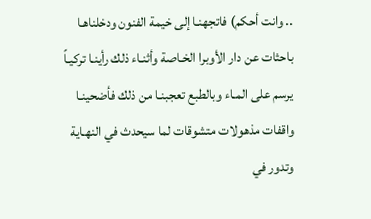.. وانت أحكم) فاتجهنـا إلى خيمة الفنون ودخلناهـا باحثات عن دار الأوبرا الخـاصة وأثنـاء ذلك رأينـا تركيـاً يرسم على المـاء وبالطبع تعجبنـا من ذلك فأضحينـا واقفات مذهولات متشوقات لما سيحدث في النهـاية وتدور في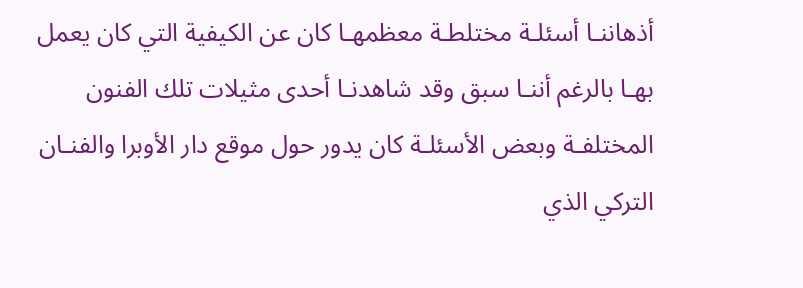أذهاننـا أسئلـة مختلطـة معظمهـا كان عن الكيفية التي كان يعمل بهـا بالرغم أننـا سبق وقد شاهدنـا أحدى مثيلات تلك الفنون المختلفـة وبعض الأسئلـة كان يدور حول موقع دار الأوبرا والفنـان التركي الذي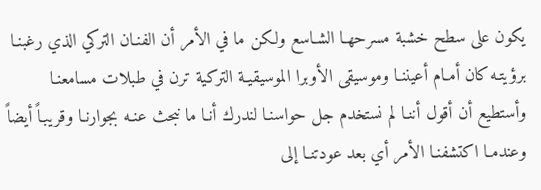يكون على سطح خشبة مسرحهـا الشـاسع ولكن ما في الأمر أن الفنـان التركي الذي رغبنـا برؤيتـه كان أمـام أعيننـا وموسيقى الأوبرا الموسيقيـة التركية ترن في طبلات مسامعنـا وأستطيع أن أقول أننـا لم نستخدم جل حواسنـا لندرك أنـا ما نبحث عنـه بجوارنـا وقريبـاً أيضاً وعندمـا اكتشفنـا الأمر أي بعد عودتنـا إلى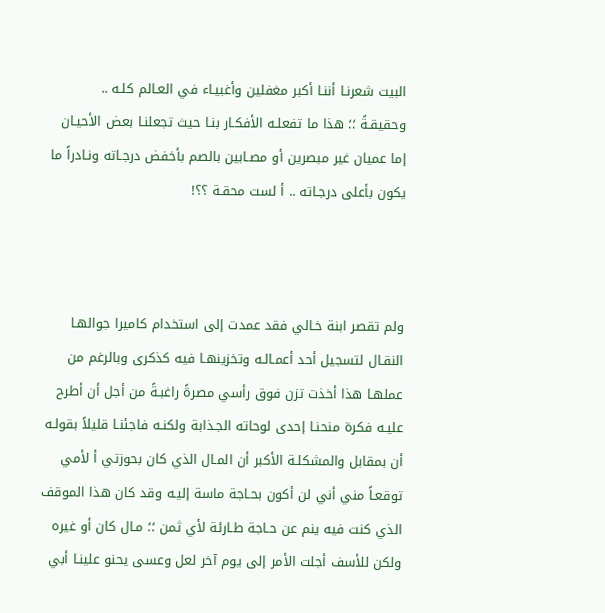البيت شعرنـا أننـا أكبر مغفلين وأغبيـاء في العـالم كلـه ..
وحقيقـةً ؛؛ هذا ما تفعلـه الأفكـار بنـا حيث تجعلنـا بعض الأحيـان إما عميان غير مبصرين أو مصـابين بالصم بأخفض درجـاته ونـادراً ما يكون بأعلى درجـاته .. أ لست محقـة ؟؟!



ولم تقصر ابنة خـالي فقد عمدت إلى استخدام كاميرا جوالهـا النقـال لتسجيل أحد أعمـالـه وتخزينهـا فيه كذكرى وبالرغم من عملهـا هذا أخذت تزن فوق رأسي مصرةً راغبـةً من أجل أن أطرح عليـه فكرة منحنـا إحدى لوحاته الجـذابة ولكنـه فاجئنـا قليلاً بقولـه أن بمقابل والمشكلـة الأكبر أن المـال الذي كان بحوزتي أ لأمي توقعـاً مني أني لن أكون بحـاجة ماسة إليـه وقد كان هذا الموقف الذي كنت فيه ينم عن حـاجة طـارئة لأي ثمن ؛؛ مـال كان أو غيره ولكن للأسف أجلت الأمر إلى يوم آخر لعل وعسى يحنو علينـا أبي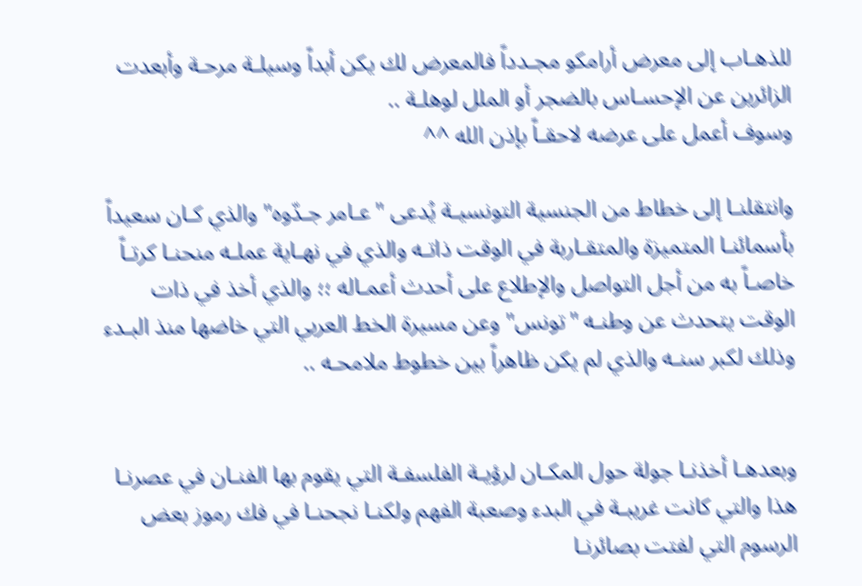للذهـاب إلى معرض أرامكو مجـدداً فالمعرض لك يكن أبداً وسيلـة مرحـة وأبعدت الزائرين عن الإحسـاس بالضجر أو الملل لوهلـة ..
وسوف أعمل على عرضه لاحقـاً بإذن الله ^^

وانتقلنـا إلى خطاط من الجنسية التونسيـة يُدعى "عـامر جـدّوه" والذي كـان سعيداً بأسمائنـا المتميزة والمتقـاربة في الوقت ذاتـه والذي في نهـاية عملـه منحنـا كرتـاً خاصـاً به من أجل التواصل والإطلاع على أحدث أعمـاله ؛؛ والذي أخذ في ذات الوقت يتحدث عن وطنـه "تونس" وعن مسيرة الخط العربي التي خاضها منذ البـدء وذلك لكبر سنـه والذي لم يكن ظاهراً بين خطوط ملامحـه ..


وبعدهـا أخذنـا جولة حول المكـان لرؤيـة الفلسفـة التي يقوم بها الفنـان في عصرنـا هذا والتي كانت غريبـة في البدء وصعبة الفهم ولكنـا نجحنـا في فك رموز بعض الرسوم التي لفتت بصائرنـا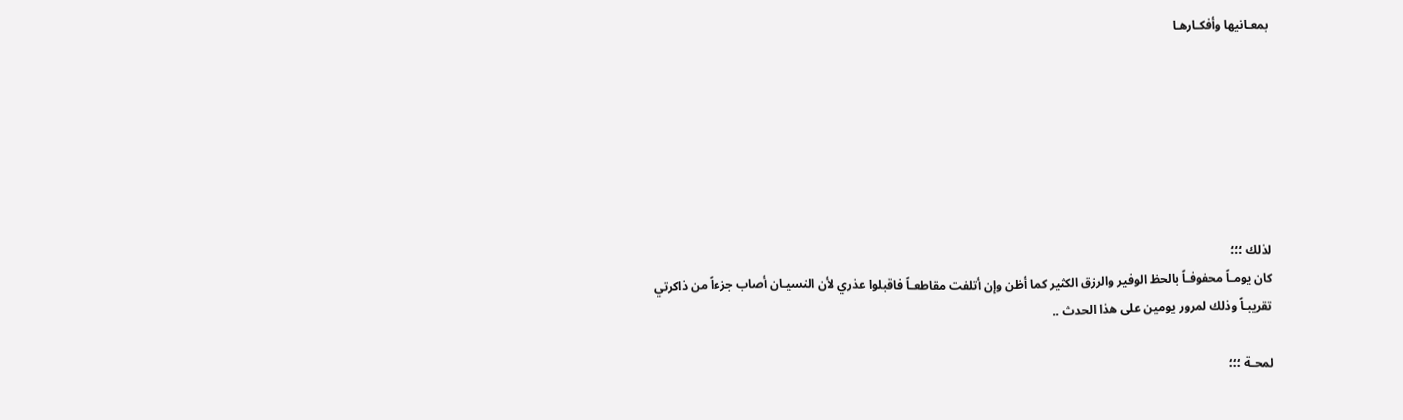بمعـانيها وأفكـارهـا







لذلك ؛؛؛
كان يومـاً محفوفـاً بالحظ الوفير والرزق الكثير كما أظن وإن أتلفت مقاطعـاً فاقبلوا عذري لأن النسيـان أصاب جزءاً من ذاكرتي تقريبـاً وذلك لمرور يومين على هذا الحدث ..

لمحـة ؛؛؛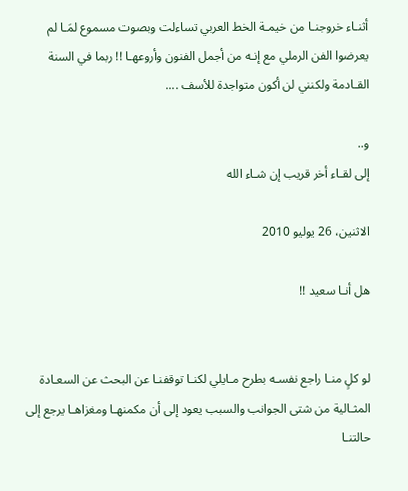أثنـاء خروجنـا من خيمـة الخط العربي تساءلت وبصوت مسموع لمَـا لم يعرضوا الفن الرملي مع إنـه من أجمل الفنون وأروعهـا !! ربما في السنة القـادمة ولكنني لن أكون متواجدة للأسف ....

و..
إلى لقـاء أخر قريب إن شـاء الله

الاثنين، 26 يوليو 2010

هل أنـا سعيد !!


لو كلٍ منـا راجع نفسـه بطرح مـايلي لكنـا توقفنـا عن البحث عن السعـادة المثـالية من شتى الجوانب والسبب يعود إلى أن مكمنهـا ومغزاهـا يرجع إلى حالتنـا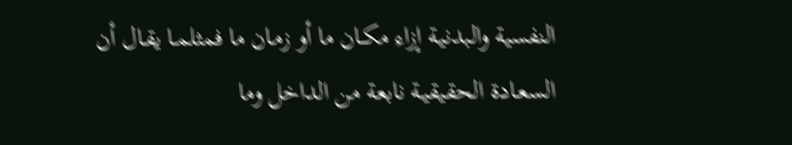النفسية والبدنيـة إزاء مكـان ما أو زمـان ما فمثلمـا يقـال أن السعـادة الحقيقيـة نابعة من الداخل وما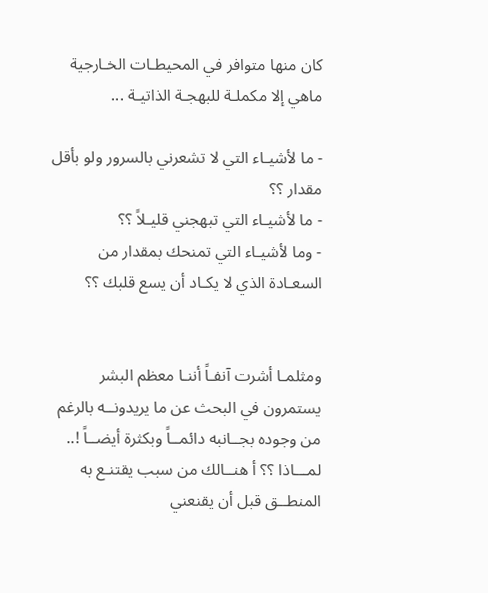كان منها متوافر في المحيطـات الخـارجية ماهي إلا مكملـة للبهجـة الذاتيـة ...

- ما لأشيـاء التي لا تشعرني بالسرور ولو بأقل مقدار ؟؟
- ما لأشيـاء التي تبهجني قليـلاً ؟؟
- وما لأشيـاء التي تمنحك بمقدار من السعـادة الذي لا يكـاد أن يسع قلبك ؟؟


ومثلمـا أشرت آنفـاً أننـا معظم البشر يستمرون في البحث عن ما يريدونــه بالرغم من وجوده بجــانبه دائمــاً وبكثرة أيضــاً !.. لمـــاذا ؟؟ أ هنــالك من سبب يقتنـع به المنطــق قبل أن يقنعني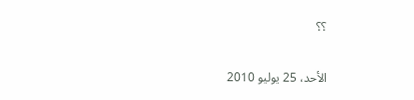؟؟

الأحد، 25 يوليو 2010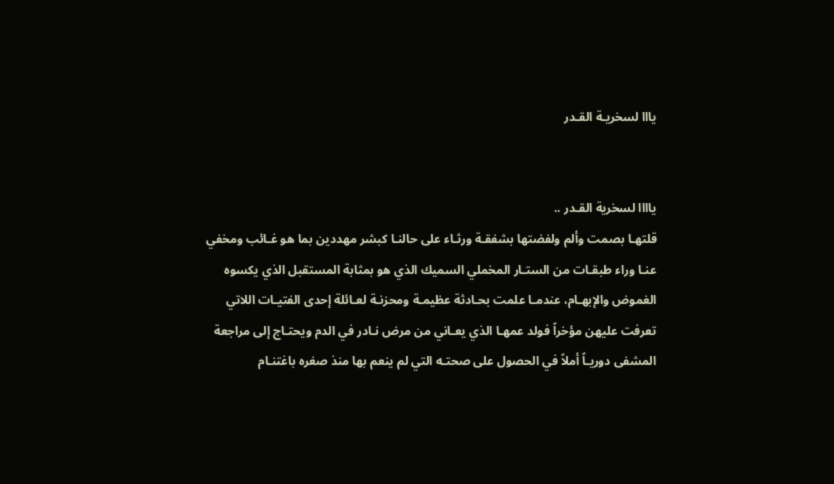يااا لسخريـة القـدر


ياااا لسخرية القـدر ..
قلتهـا بصمت وألم ولفضتها بشفقـة ورثـاء على حالنـا كبشر مهددين بما هو غـائب ومخفي عنـا وراء طبقـات من الستـار المخملي السميك الذي هو بمثابة المستقبل الذي يكسوه الغموض والإبهـام، عندمـا علمت بحـادثة عظيمـة ومحزنـة لعـائلة إحدى الفتيـات اللاتي تعرفت عليهن مؤخراً فولد عمهـا الذي يعـاني من مرض نـادر في الدم ويحتـاج إلى مراجعة المشفى دوريـاً أملاً في الحصول على صحتـه التي لم ينعم بها منذ صغره باغتنـام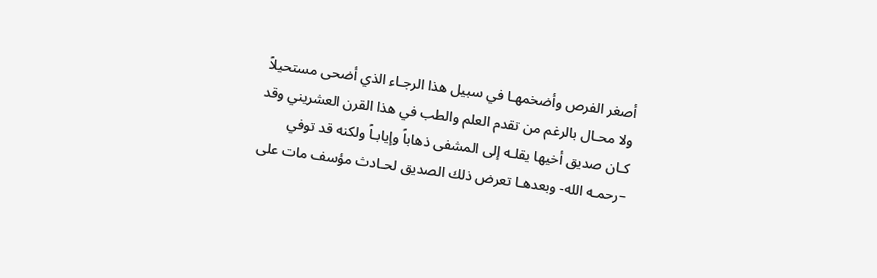أصغر الفرص وأضخمهـا في سبيل هذا الرجـاء الذي أضحى مستحيلاً ولا محـال بالرغم من تقدم العلم والطب في هذا القرن العشريني وقد كـان صديق أخيها يقلـه إلى المشفى ذهاباً وإيابـاً ولكنه قد توفي –رحمـه الله- وبعدهـا تعرض ذلك الصديق لحـادث مؤسف مات على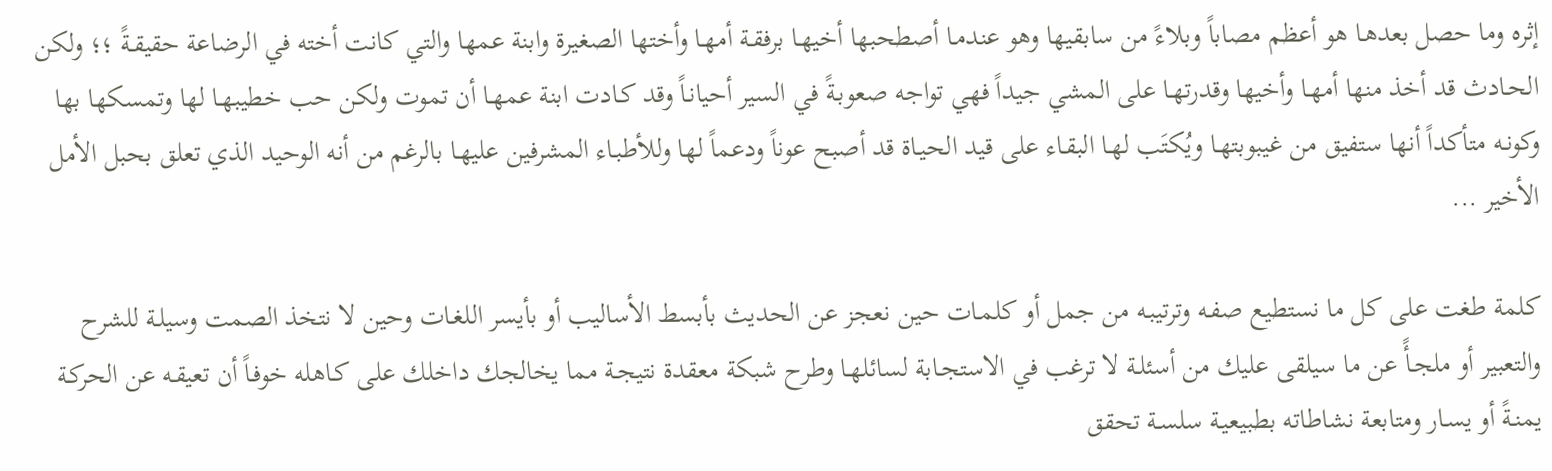إثره وما حصل بعدهـا هو أعظم مصاباً وبلاءً من سابقيها وهو عندمـا أصطحبها أخيهـا برفقـة أمهـا وأختها الصغيرة وابنة عمها والتي كانت أخته في الرضاعة حقيقـةً ؛؛ ولكن الحـادث قد أخذ منها أمهـا وأخيها وقدرتهـا على المشي جيداً فهي تواجه صعوبـةً في السير أحيانـاً وقد كـادت ابنة عمهـا أن تموت ولكن حب خطيبهـا لها وتمسكها بها وكونـه متأكداً أنها ستفيق من غيبوبتهـا ويُكتَب لهـا البقـاء على قيد الحيـاة قد أصبح عوناً ودعماً لها وللأطبـاء المشرفين عليهـا بالرغم من أنه الوحيد الذي تعلق بحبل الأمل الأخير ...

كلمة طغت على كل ما نستطيع صفـه وترتيبـه من جمل أو كلمـات حين نعجز عن الحديث بأبسط الأساليب أو بأيسر اللغـات وحين لا نتخذ الصمت وسيلـة للشرح والتعبير أو ملجـأً عن ما سيلقى عليك من أسئلـة لا ترغب في الاستجـابة لسائلهـا وطرح شبكة معقدة نتيجـة مما يخالجك داخلك على كـاهله خوفـاً أن تعيقـه عن الحركـة يمنـةً أو يسـار ومتابعة نشاطاته بطبيعيـة سلسـة تحقق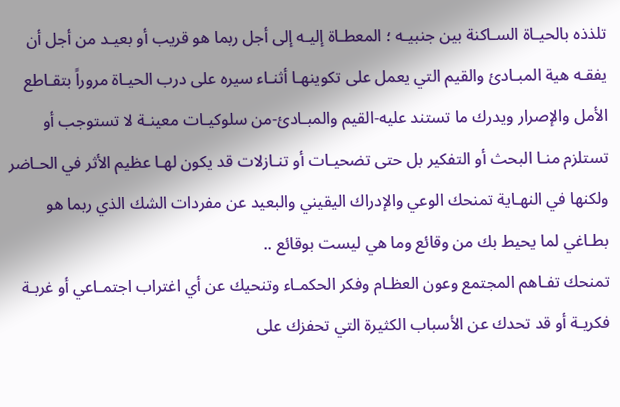تلذذه بالحيـاة السـاكنة بين جنبيـه ؛ المعطـاة إليـه إلى أجل ربما هو قريب أو بعيـد من أجل أن يفقـه هية المبـادئ والقيم التي يعمل على تكوينهـا أثنـاء سيره على درب الحيـاة مروراً بتقـاطع الأمل والإصرار ويدرك ما تستند عليه-القيم والمبـادئ-من سلوكيـات معينـة لا تستوجب أو تستلزم منـا البحث أو التفكير بل حتى تضحيـات أو تنـازلات قد يكون لهـا عظيم الأثر في الحـاضر ولكنها في النهـاية تمنحك الوعي والإدراك اليقيني والبعيد عن مفردات الشك الذي ربما هو بطـاغي لما يحيط بك من وقائع وما هي ليست بوقائع ..
تمنحك تفـاهم المجتمع وعون العظـام وفكر الحكمـاء وتنحيك عن أي اغتراب اجتمـاعي أو غربـة فكريـة أو قد تحدك عن الأسباب الكثيرة التي تحفزك على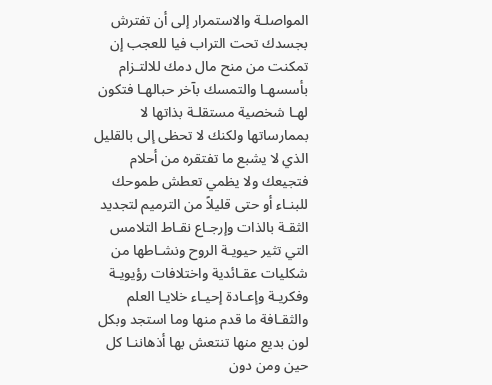المواصلـة والاستمرار إلى أن تفترش بجسدك تحت التراب فيا للعجب إن تمكنت من منح مال دمك للالتـزام بأسسهـا والتمسك بآخر حبالهـا فتكون لهـا شخصية مستقلـة بذاتها لا بممارساتها ولكنك لا تحظى إلى بالقليل الذي لا يشبع ما تفتقره من أحلام فتجيعك ولا يظمي تعطش طموحك للبنـاء أو حتى قليلاً من الترميم لتجديد الثقـة بالذات وإرجـاع نقـاط التلامس التي تثير حيويـة الروح ونشـاطها من شكليات عقـائدية واختلافات رؤيويـة وفكريـة وإعـادة إحيـاء خلايـا العلم والثقـافة ما قدم منها وما استجد وبكل لون بديع منها تنتعش بها أذهاننـا كل حين ومن دون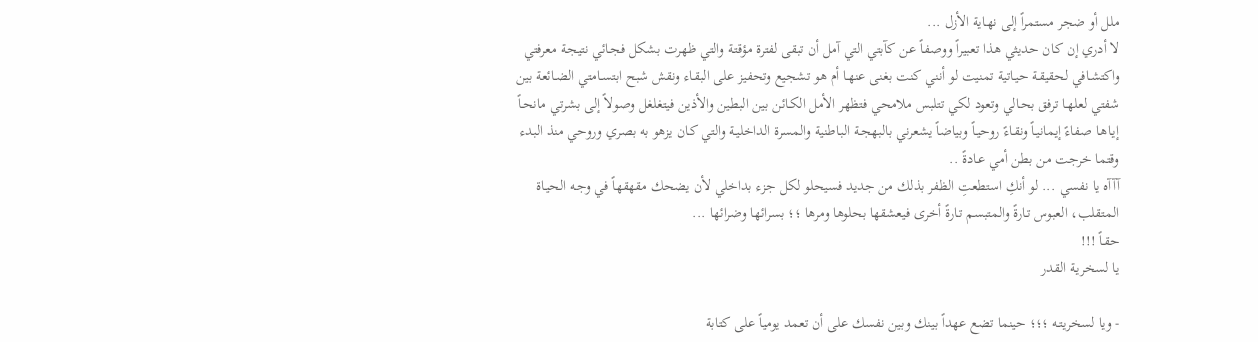ملل أو ضجر مستمراً إلى نهـاية الأزل ...
لا أدري إن كـان حديثي هذا تعبيراً ووصفـاً عن كآبتي التي آمل أن تبقى لفترة مؤقتـة والتي ظهرت بشكل فجـائي نتيجـة معرفتي واكتشـافي لحقيقـة حيـاتية تمنيت لو أنني كنت بغنى عنهـا أم هو تشجيع وتحفيز على البقـاء ونقش شبح ابتسـامتي الضـائعة بين شفتي لعلهـا ترفق بحـالي وتعود لكي تتلبس ملامحي فتظهر الأمل الكـائن بين البطين والأذين فيتغلغل وصولاً إلى بشرتي مانحـاً إيـاهـا صفاءً إيمانيـاً ونقـاءً روحيـاً وبياضاً يشعرني بالبهجـة البـاطنية والمسرة الداخليـة والتي كـان يزهو به بصري وروحي منذ البدء وقتما خرجت من بطن أمي عـادةً ..
آآآه يا نفسي ... لو أنكِ استطعتِ الظفر بذلك من جديد فسيحلو لكل جزء بداخلي لأن يضحك مقهقهاً في وجـه الحيـاة المتقلب، العبوس تـارةً والمتبسم تـارةً أخرى فيعشقها بحلوها ومرها ؛؛ بسرائها وضرائها ...
حقـاً !!!
يا لسخريـة القدر

- ويا لسخريتـه ؛؛؛ حينما تضع عهداً بينك وبين نفسك على أن تعمد يومياً على كتابة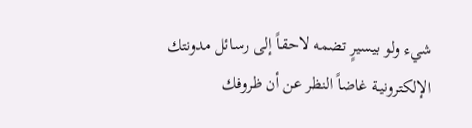شيء ولو بيسيرٍ تضمه لاحقـاً إلى رسـائل مدونتك الإلكترونيـة غاضاً النظر عن أن ظروفك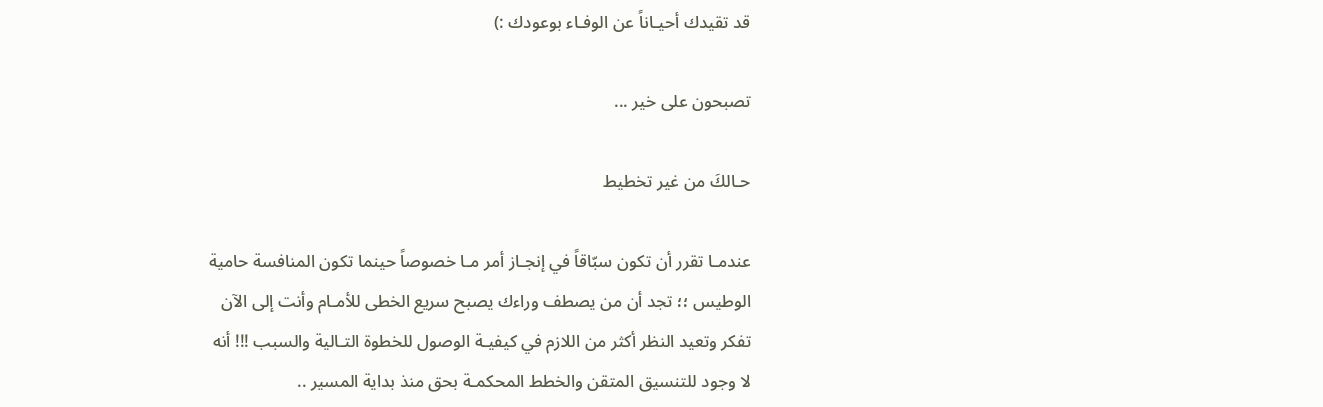قد تقيدك أحيـاناً عن الوفـاء بوعودك :)

تصبحون على خير ...

حـالكَ من غير تخطيط

عندمـا تقرر أن تكون سبّاقاً في إنجـاز أمر مـا خصوصاً حينما تكون المنافسة حامية الوطيس ؛؛ تجد أن من يصطف وراءك يصبح سريع الخطى للأمـام وأنت إلى الآن تفكر وتعيد النظر أكثر من اللازم في كيفيـة الوصول للخطوة التـالية والسبب !!! أنه لا وجود للتنسيق المتقن والخطط المحكمـة بحق منذ بداية المسير ..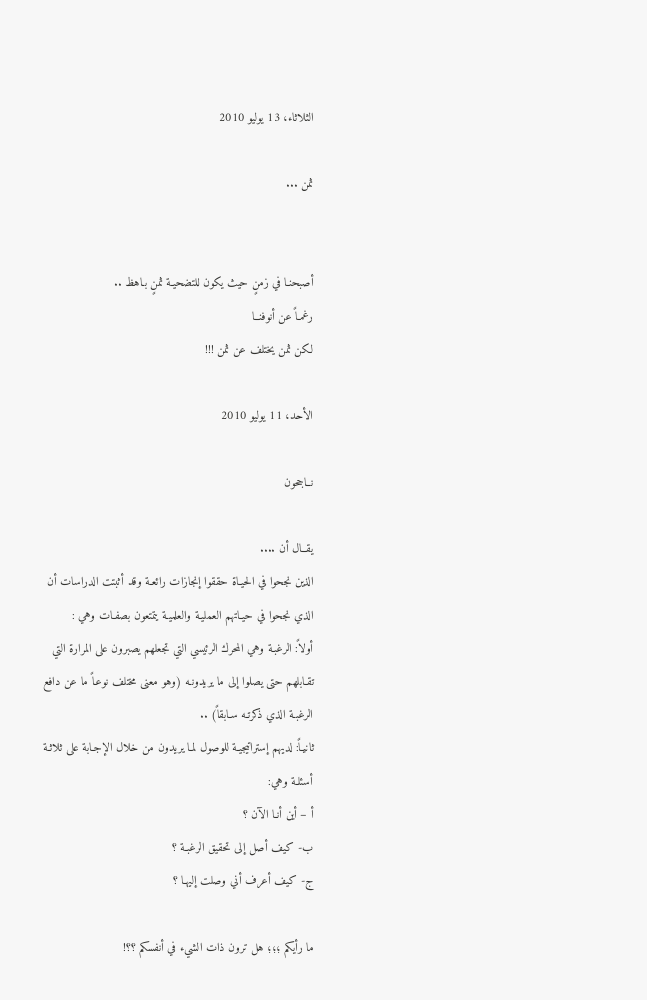الثلاثاء، 13 يوليو 2010

ثمن ...


أصبحنـا في زمنٍ حيث يكون للتضحيـة ثمنٍ بـاهظ ..
رغمـاً عن أنوفنــا
لكن ثمن يختلف عن ثمن !!!

الأحد، 11 يوليو 2010

نــاجحون

يقــال أن ....
الذين نجحوا في الحيـاة حققوا إنجازات رائعـة وقد أثبتت الدراسات أن الذي نجحوا في حيـاتهم العمليـة والعلميـة يتمتعون بصفـات وهي :
أولاً: الرغبـة وهي المحرك الرئيسي التي تجعلهم يصبرون على المرارة التي تقـابلهم حتى يصلوا إلى ما يريدونـه (وهو معنى مختلف نوعـاً ما عن دافع الرغبـة الذي ذكرتـه سـابقاً) ..
ثانيـاً: لديهم إستراتيجيـة للوصول لمـا يريدون من خلال الإجـابة على ثلاثـة أسئلـة وهي:
أ – أين أنـا الآن ؟
ب- كيف أصل إلى تحقيق الرغبـة ؟
ج- كيف أعرف أني وصلت إليهـا ؟

ما رأيكم ؛؛؛ هل ترون ذات الشيء في أنفسكم ؟؟!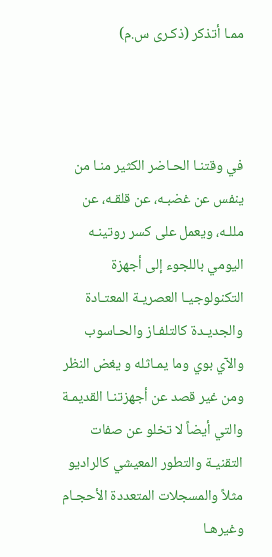ممـا أتذكر (ذكـرى س.م)



في وقتنـا الحـاضر الكثير منـا من ينفس عن غضبـه، عن قلقـه، عن مللـه، ويعمل على كسر روتينـه اليومي باللجوء إلى أجهزة التكنولوجيـا العصريـة المعتـادة والجديـدة كالتلفـاز والحـاسوب والآي بوي وما يمـاثله و يغض النظر ومن غير قصد عن أجهزتنـا القديمـة والتي أيضاً لا تخلو عن صفات التقنيـة والتطور المعيشي كالراديو مثلاً والمسجلات المتعددة الأحجـام وغيرهـا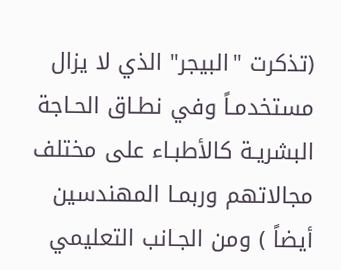(تذكرت "البيجر" الذي لا يزال مستخدمـاً وفي نطـاق الحـاجة البشريـة كالأطبـاء على مختلف مجالاتهم وربمـا المهندسين أيضاً ) ومن الجـانب التعليمي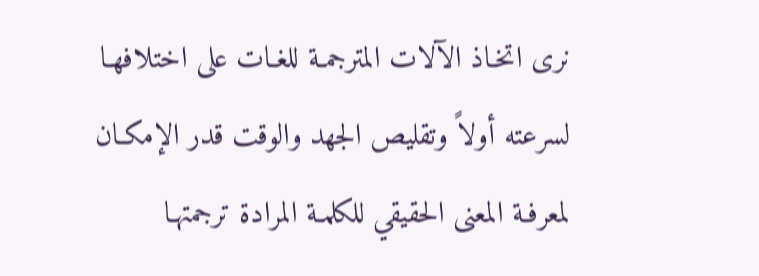نرى اتخـاذ الآلات المترجمـة للغـات على اختلافهـا لسرعته أولاً وتقليص الجهد والوقت قدر الإمكـان لمعرفـة المعنى الحقيقي للكلمـة المرادة ترجمتهـا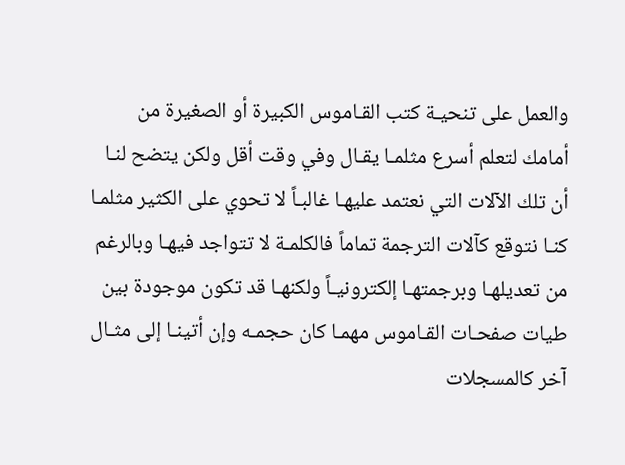والعمل على تنحيـة كتب القـاموس الكبيرة أو الصغيرة من أمامك لتعلم أسرع مثلمـا يقـال وفي وقت أقل ولكن يتضح لنـا أن تلك الآلات التي نعتمد عليهـا غالبـاً لا تحوي على الكثير مثلمـا كنـا نتوقع كآلات الترجمة تماماً فالكلمـة لا تتواجد فيهـا وبالرغم من تعديلهـا وبرجمتهـا إلكترونيـاً ولكنهـا قد تكون موجودة بين طيات صفحـات القـاموس مهمـا كان حجمـه وإن أتينـا إلى مثـال آخر كالمسجلات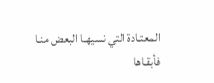المعتـادة التي نسيهـا البعض منـا فأبقـاها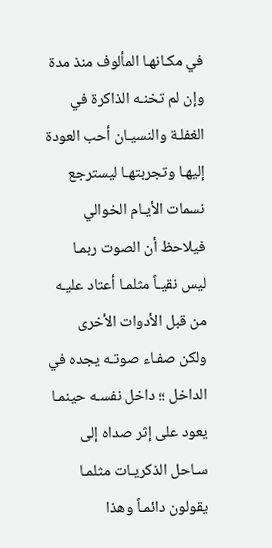في مكـانهـا المألوف منذ مدة وإن لم تخنـه الذاكرة في الغفلـة والنسيـان أحب العودة إليهـا وتجربتهـا ليسترجع نسمات الأيـام الخوالي فيلاحظ أن الصوت ربمـا ليس نقيـاً مثلمـا أعتاد عليـه من قبل الأدوات الأخرى ولكن صفـاء صوتـه يجده في الداخل ؛؛ داخل نفسـه حينمـا يعود على إثر صداه إلى سـاحل الذكريـات مثلمـا يقولون دائمـاً وهذا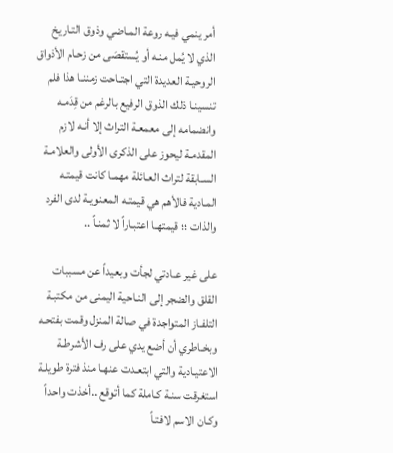أمر ينمي فيـه روعة المـاضي وذوق التـاريخ الذي لا يُمل منـه أو يُستقصَى من زحـام الأذواق الروحيـة العديدة التي اجتـاحت زمننـا هذا فلم تنسينـا ذلك الذوق الرفيع بالرغم من قِدَمـه وانضمامه إلى معمعـة التراث إلا أنـه لازم المقدمـة ليحوز على الذكرى الأولى والعلامـة السـابقة لتراث العـائلة مهمـا كانت قيمتـه المـادية فالأهم هي قيمتـه المعنويـة لدى الفرد والذات ؛؛ قيمتهـا اعتبـاراً لا ثمنـاً ..

على غير عـادتي لجأت وبعيداً عن مسببات القلق والضجر إلى النـاحية اليمنى من مكتبـة التلفـاز المتواجدة في صالة المنزل وقمت بفتحـه وبخـاطري أن أضع يدي على رف الأشرطـة الاعتيـادية والتي ابتعـدت عنهـا منذ فترة طويلـة استغرقت سنـة كـاملة كما أتوقع ..أخذت واحداً وكـان الاسم لافتـاً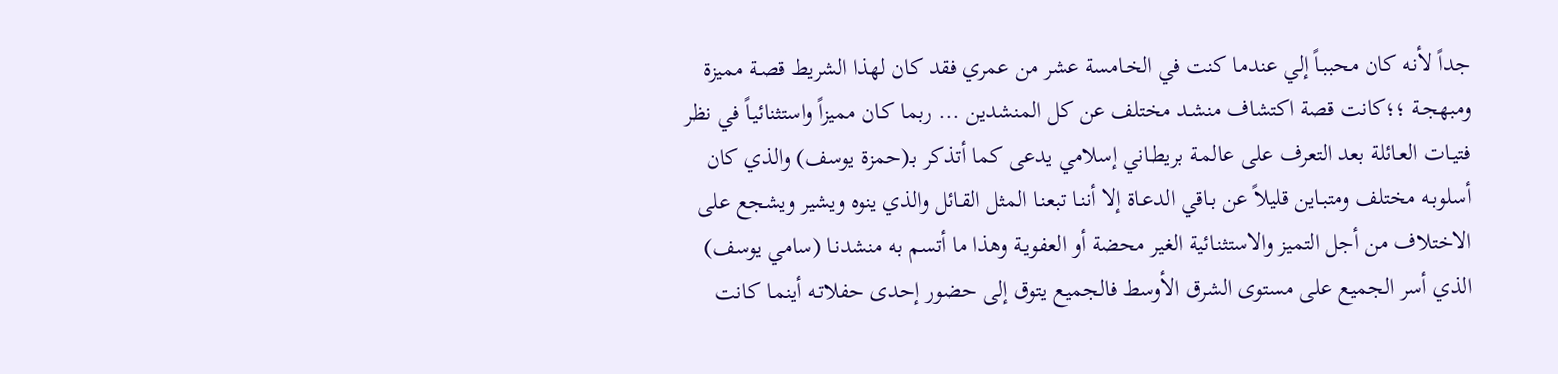جداً لأنـه كان محببـاً إلي عندمـا كنت في الخـامسة عشر من عمري فقد كان لهذا الشريط قصـة مميزة ومبهجـة ؛؛كانت قصة اكتشاف منشـد مختلف عن كل المنشدين ... ربما كـان مميزاً واستثنائيـاً في نظر فتيـات العـائلة بعد التعرف على عالمـة بريطـاني إسلامي يدعى كما أتذكر بـ(حمزة يوسف) والذي كان أسلوبـه مختلف ومتبـاين قليلاً عن بـاقي الدعـاة إلا أننـا تبعنـا المثل القـائل والذي ينوه ويشير ويشجع على الاختلاف من أجل التميز والاستثنـائية الغير محضة أو العفويـة وهذا ما أتسم به منشدنـا (سامي يوسف) الذي أسر الجميع على مستوى الشرق الأوسط فالجميع يتوق إلى حضور إحدى حفلاتـه أينمـا كانت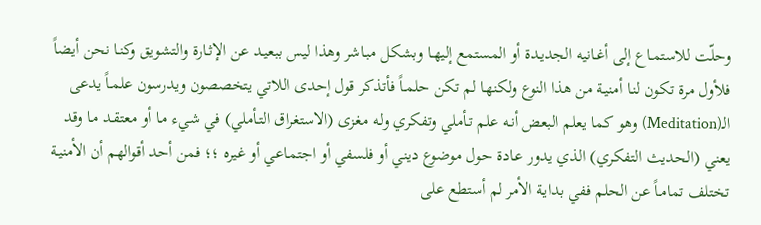وحلّت للاستمـاع إلى أغـانيه الجديـدة أو المستمع إليهـا وبشكل مبـاشر وهذا ليس ببعيـد عن الإثـارة والتشويق وكنـا نحن أيضاً فلأول مرة تكون لنـا أمنيـة من هذا النوع ولكنهـا لم تكن حلمـاً فأتذكر قول إحدى اللاتي يتخصصون ويدرسون علمـاً يدعى الـ(Meditation) وهو كما يعلم البعض أنـه علم تـأملي وتفكري ولـه مغزى (الاستغراق التـأملي) في شيء مـا أو معتقـد مـا وقد يعني (الحديث التفكري) الذي يدور عـادة حول موضوع ديني أو فلسفي أو اجتمـاعي أو غيره ؛؛ فمن أحد أقوالهم أن الأمنيـة تختلف تمامـاً عن الحلم ففي بدايـة الأمر لم أستطع على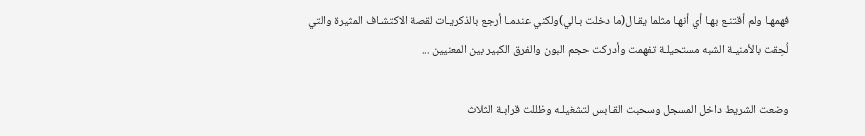فهمهـا ولم أقتنـع بهـا أي أنهـا مثلما يقـال(ما دخلت بـالي)ولكني عندمـا أرجع بالذكريـات لقصة الاكتشـاف المثيرة والتي لُحِقت بالأمنيـة الشبه مستحيلـة تفهمت وأدركت حجم البون والفرق الكبير بين المعنيين ...

وضعت الشريط داخل المسجل وسحبت القـابس لتشغيلـه وظللت قرابـة الثلاث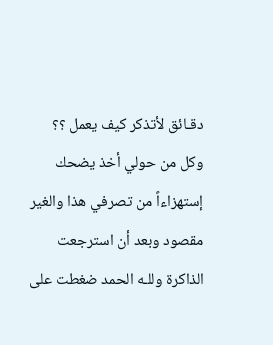دقـائق لأتذكر كيف يعمل ؟؟ وكل من حولي أخذ يضحك إستهزاءاً من تصرفي هذا والغير مقصود وبعد أن استرجعت الذاكرة وللـه الحمد ضغطت على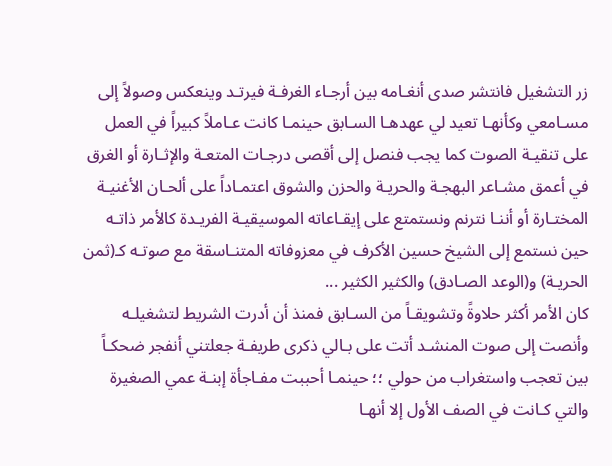زر التشغيل فانتشر صدى أنغـامه بين أرجـاء الغرفـة فيرتـد وينعكس وصولاً إلى مسـامعي وكأنهـا تعيد لي عهدهـا السـابق حينمـا كانت عـاملاً كبيراً في العمل على تنقيـة الصوت كما يجب فنصل إلى أقصى درجـات المتعـة والإثـارة أو الغرق في أعمق مشـاعر البهجـة والحريـة والحزن والشوق اعتمـاداً على ألحـان الأغنيـة المختـارة أو أننـا نترنم ونستمتع على إيقـاعاته الموسيقيـة الفريـدة كالأمر ذاتـه حين نستمع إلى الشيخ حسين الأكرف في معزوفاته المتنـاسقة مع صوتـه كـ(ثمن الحريـة) و(الوعد الصـادق) والكثير الكثير ...
كان الأمر أكثر حلاوةً وتشويقـاً من السـابق فمنذ أن أدرت الشريط لتشغيلـه وأنصت إلى صوت المنشـد أتت على بـالي ذكرى طريفـة جعلتني أنفجر ضحكـاً بين تعجب واستغراب من حولي ؛؛ حينمـا أحببت مفـاجأة إبنـة عمي الصغيرة والتي كـانت في الصف الأول إلا أنهـا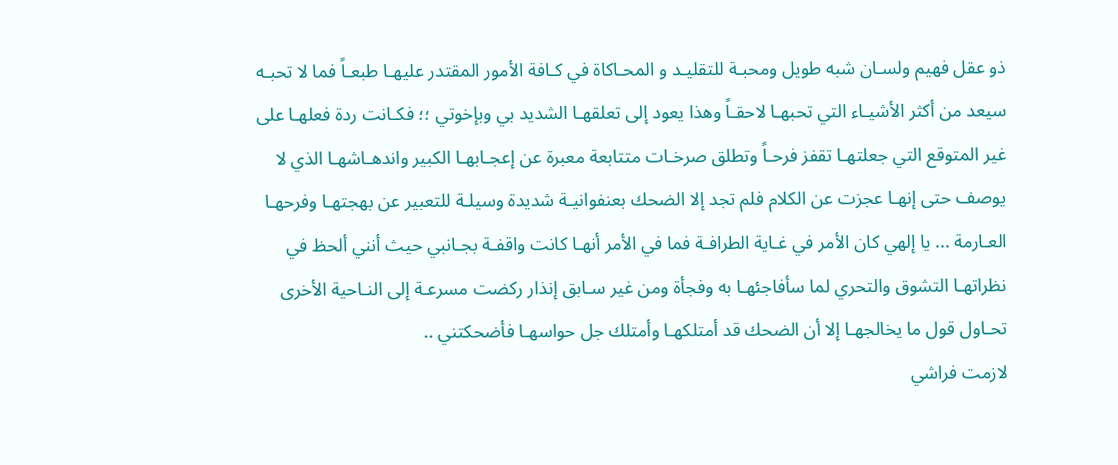ذو عقل فهيم ولسـان شبه طويل ومحبـة للتقليـد و المحـاكاة في كـافة الأمور المقتدر عليهـا طبعـاً فما لا تحبـه سيعد من أكثر الأشيـاء التي تحبهـا لاحقـاً وهذا يعود إلى تعلقهـا الشديد بي وبإخوتي ؛؛ فكـانت ردة فعلهـا على غير المتوقع التي جعلتهـا تقفز فرحـاً وتطلق صرخـات متتابعة معبرة عن إعجـابهـا الكبير واندهـاشهـا الذي لا يوصف حتى إنهـا عجزت عن الكلام فلم تجد إلا الضحك بعنفوانيـة شديدة وسيلـة للتعبير عن بهجتهـا وفرحهـا العـارمة ... يا إلهي كان الأمر في غـاية الطرافـة فما في الأمر أنهـا كانت واقفـة بجـانبي حيث أنني ألحظ في نظراتهـا التشوق والتحري لما سأفاجئهـا به وفجأة ومن غير سـابق إنذار ركضت مسرعـة إلى النـاحية الأخرى تحـاول قول ما يخالجهـا إلا أن الضحك قد أمتلكهـا وأمتلك جل حواسهـا فأضحكتني ..
لازمت فراشي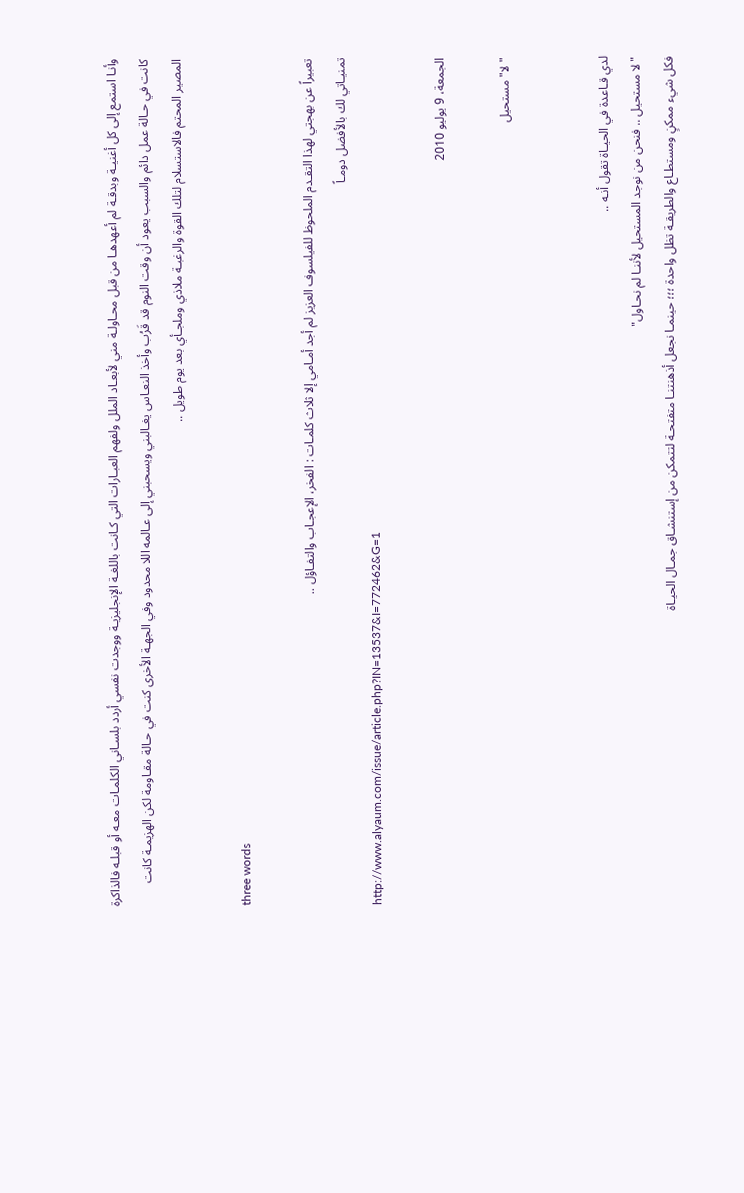وأنـا استمع إلى كل أغنيـة وبدقـة لم أعهدهـا من قبل محـاولـة مني لأبعـاد الملل ولفهم العبـارات التي كـانت باللغـة الإنجليزيـة ووجدت نفسي أردد بلسـاني الكلمـات معـه أو قبلـه فالذاكرة كانت في حـالة عمل دائم والسبب يعود أن وقت النوم قد قَرُب وأخذ النعـاس يغـالبني ويسحبني إلى عـالمه اللا محدود وفي الجهـة الأخرى كنت في حـالة مقـاومة لكن الهزيمـة كانت المصير المحتم فالاستسلام لتلك القوة والرغبـة ملاذي وملجـأي بعد يوم طويل ..

three words

تعبيراً عن بهجتي لهذا التقـدم الملحوظ للفيلسوف العزيز لم أجد أمـامي إلا ثلاث كلمـات : الفخر، الإعجـاب والتفـاؤل ..
تمنيـاتي لك بالأفضل دومـاً
http://www.alyaum.com/issue/article.php?IN=13537&I=772462&G=1

الجمعة، 9 يوليو 2010

"لا" مستحيل


لدي قـاعدة في الحيـاة تقول أنـه ..
"لا مستحيل .. فنحن من نوجد المستحيل لأننـا لم نحـاول"
فكل شيء ممكنٍ ومستطـاع والطريقـة تظل واحدة ؛؛؛ حينمـا نجعل أذهنتنـا متفتحـة لتتمكن من إستنشـاق جمـال الحيـاة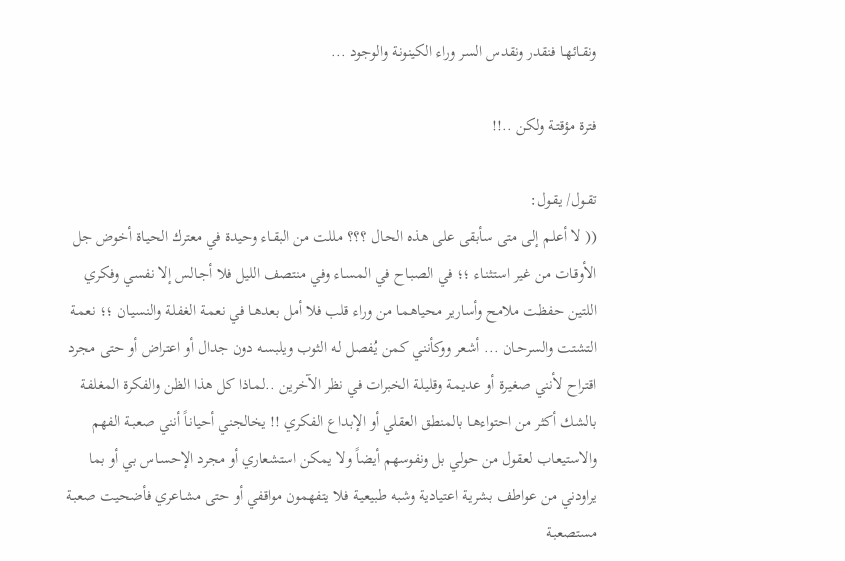ونقـائهـا فنقدر ونقدس السر وراء الكينونـة والوجود ...

فترة مؤقتـة ولكن ..!!

تقـول/ يقـول:
(( لا أعلـم إلى متى سأبقى على هذه الحـال ؟؟؟ مللت من البقـاء وحيدة في معترك الحيـاة أخوض جل الأوقـات من غير استثنـاء ؛؛ في الصبـاح في المسـاء وفي منتصف الليل فلا أجـالس إلا نفسي وفكري اللتين حفظت ملامح وأسارير محياهمـا من وراء قلب فلا أمل بعدهـا في نعمـة الغفلـة والنسيـان ؛؛ نعمـة التشتت والسرحـان ... أشعر ووكأنني كمن يُفصل لـه الثوب ويلبسـه دون جدال أو اعتراض أو حتى مجرد اقتراح لأنني صغيرة أو عديمـة وقليلـة الخبرات في نظر الآخرين ..لمـاذا كل هذا الظن والفكرة المغلفـة بالشك أكثر من احتواءهـا بالمنطق العقلي أو الإبداع الفكري !! يخالجني أحيانـاً أنني صعبـة الفهم والاستيعـاب لعقول من حولي بل ونفوسهم أيضاً ولا يمكن استشعاري أو مجرد الإحسـاس بي أو بما يراودني من عواطف بشريـة اعتيادية وشبه طبيعيـة فلا يتفهمون مواقفي أو حتى مشـاعري فأضحيت صعبـة مستصعبـة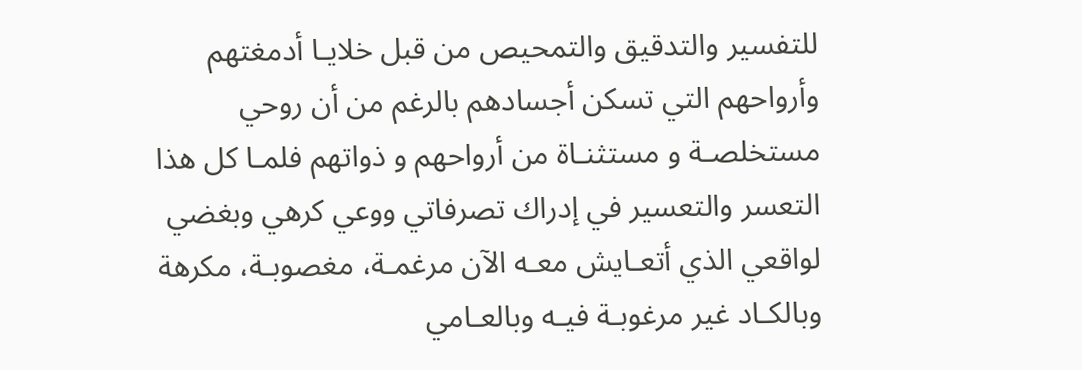للتفسير والتدقيق والتمحيص من قبل خلايـا أدمغتهم وأرواحهم التي تسكن أجسادهم بالرغم من أن روحي مستخلصـة و مستثنـاة من أرواحهم و ذواتهم فلمـا كل هذا التعسر والتعسير في إدراك تصرفاتي ووعي كرهي وبغضي لواقعي الذي أتعـايش معـه الآن مرغمـة، مغصوبـة، مكرهة وبالكـاد غير مرغوبـة فيـه وبالعـامي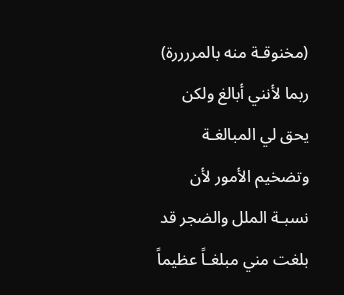(مخنوقـة منه بالمررررة) ربما لأنني أبالغ ولكن يحق لي المبالغـة وتضخيم الأمور لأن نسبـة الملل والضجر قد بلغت مني مبلغـاً عظيماً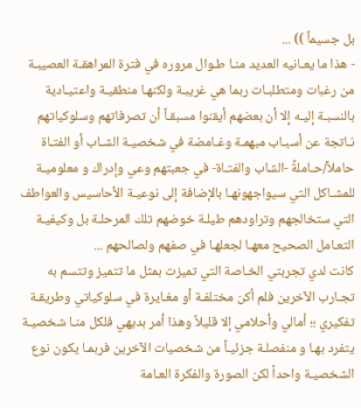بل جسيماً )) ...
- هذا ما يعـانيه العديد منـا طـوال مروره في فترة المراهقـة العصيبـة من رغبات ومتطلبـات ربما هي غريبـة ولكنهـا منطقيـة واعتيـادية بالنسبـة إليـه إلا أن بعضهم أيقنوا مسبقـاً أن تصرفاتهم وسلوكياتهم نـاتجة عن أسبـاب مبهمـة وغـامضة في شخصيـة الشـاب أو الفتـاة حاملاً/حـاملةً -الشاب والفتـاة- في جعبتهم وعي وإدراك و معلوميـة للمشـاكل التي سيواجهونهـا بالإضافة إلى نوعيـة الأحاسيس والعواطف التي ستخالجهم وتراودهم طيلـة خوضهم تلك المرحلـة بل وكيفيـة التعـامل الصحيح معهـا لجعلهـا في صفهم ولصالحهم ...
كانت لدي تجربتي الخـاصة التي تميزت بمثل ما تتميز وتتسم به تجـارب الآخرين فلم أكن مختلفـة أو مغـايرة في سلوكياتي وطريقـة تفكيري ؛؛ أمالي وأحلامي إلا قليلاً وهذا أمر بديهي فلكل منـا شخصيـة يتفرد بهـا و منفصلـة جزئيـاً من شخصيات الآخرين فربمـا يكون نوع الشخصيـة واحداً لكن الصورة والفكرة العـامة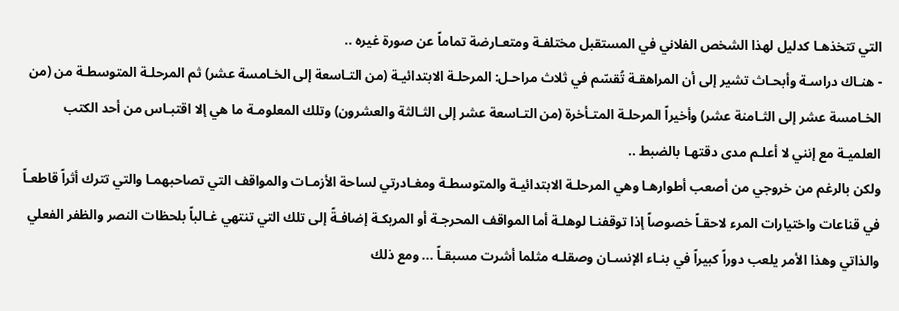التي تتخذهـا كدليل لهذا الشخص الفلاني في المستقبل مختلفـة ومتعـارضة تماماً عن صورة غيره ..
- هنـاك دراسـة وأبحـاث تشير إلى أن المراهقـة تُقسّم في ثلاث مراحـل: المرحلـة الابتدائيـة (من التـاسعة إلى الخـامسة عشر) ثم المرحلـة المتوسطـة من (من الخـامسة عشر إلى الثـامنة عشر) وأخيراً المرحلـة المتـأخرة (من التـاسعة عشر إلى الثـالثة والعشرون) وتلك المعلومـة ما هي إلا اقتبـاس من أحد الكتب العلميـة مع إنني لا أعلـم مدى دقتهـا بالضبط ..
ولكن بالرغم من خروجي من أصعب أطوارهـا وهي المرحلـة الابتدائيـة والمتوسطـة ومغـادرتي لساحة الأزمـات والمواقف التي تصاحبهمـا والتي تترك أثراً قاطعـاً في قناعات واختيارات المرء لاحقـاً خصوصاً إذا توقفنـا لوهلـة أما المواقف المحرجـة أو المربكـة إضافـةً إلى تلك التي تنتهي غـالباً بلحظات النصر والظفر الفعلي والذاتي وهذا الأمر يلعب دوراً كبيراً في بنـاء الإنسـان وصقلـه مثلما أشرت مسبقـاً ... ومع ذلك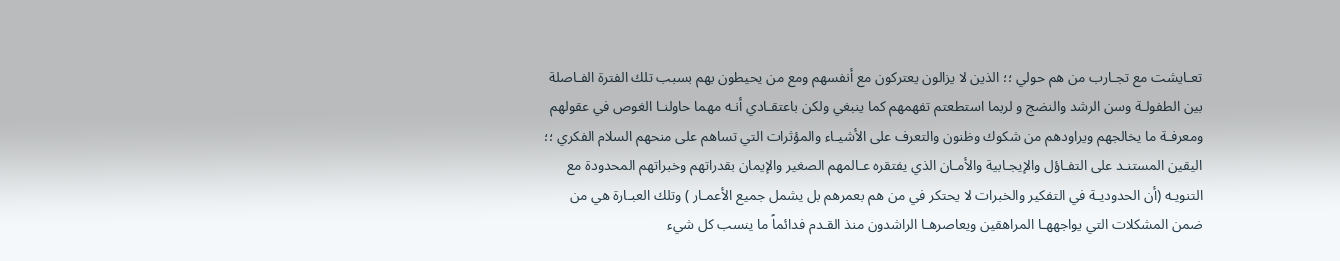تعـايشت مع تجـارب من هم حولي ؛؛ الذين لا يزالون يعتركون مع أنفسهم ومع من يحيطون بهم بسبب تلك الفترة الفـاصلة بين الطفولـة وسن الرشد والنضج و لربما استطعتم تفهمهم كما ينبغي ولكن باعتقـادي أنـه مهما حاولنـا الغوص في عقولهم ومعرفـة ما يخالجهم ويراودهم من شكوك وظنون والتعرف على الأشيـاء والمؤثرات التي تساهم على منحهم السلام الفكري ؛؛ اليقين المستنـد على التفـاؤل والإيجـابية والأمـان الذي يفتقره عـالمهم الصغير والإيمان بقدراتهم وخبراتهم المحدودة مع التنويـه (أن الحدوديـة في التفكير والخبرات لا يحتكر في من هم بعمرهم بل يشمل جميع الأعمـار ) وتلك العبـارة هي من ضمن المشكلات التي يواجههـا المراهقين ويعاصرهـا الراشدون منذ القـدم فدائماً ما ينسب كل شيء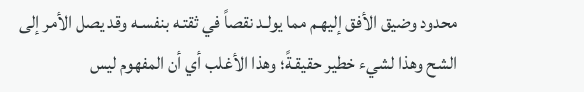محدود وضيق الأفق إليهـم مما يولـد نقصاً في ثقتـه بنفسـه وقد يصل الأمر إلى الشح وهذا لشيء خطير حقيقـةً؛ وهذا الأغلب أي أن المفهوم ليس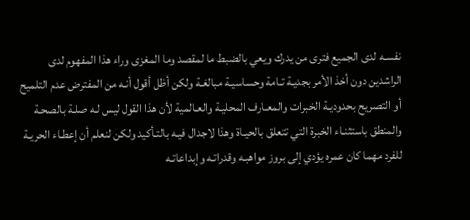نفسـه لدى الجميع فترى من يدرك ويعي بالضبط ما لمقصد وما المغزى وراء هذا المفهوم لدى الراشدين دون أخذ الأمر بجديـة تـامة وحساسيـة مبالغـة ولكن أظل أقول أنـه من المفترض عدم التلميح أو التصريح بحدوديـة الخبرات والمعـارف المحليـة والعـالمية لأن هذا القول ليس لـه صلـة بالصحـة والمنطق باستثنـاء الخبرة التي تتعلق بالحيـاة وهذا لاجدال فيـه بالتـأكيد ولكن لنعلم أن إعطـاء الحريـة للفرد مهما كان عمره يؤدي إلى بروز مواهبـه وقدراتـه وإبداعاتـه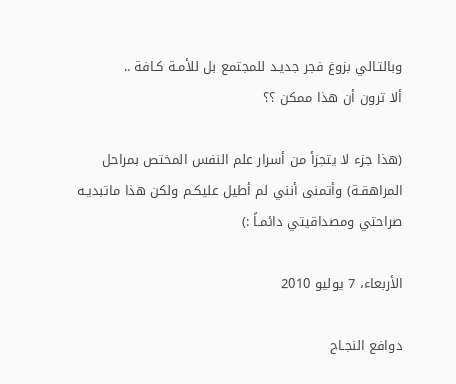وبالتـالي بزوغ فجر جديـد للمجتمع بل للأمـة كـافة ..
ألا ترون أن هذا ممكن ؟؟

(هذا جزء لا يتجزأ من أسرار علم النفس المختص بمراحل المراهقـة) وأتمنى أنني لم أطيل عليكـم ولكن هذا ماتبديـه صراحتي ومصداقيتي دائمـاً :)

الأربعاء، 7 يوليو 2010

دوافع النجـاح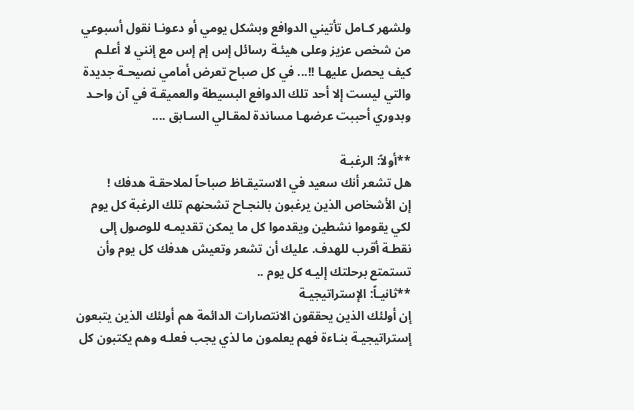ولشهر كـامل تأتيني الدوافع وبشكل يومي أو دعونـا نقول أسبوعي من شخص عزيز وعلى هيئـة رسائل إس إم إس مع إنني لا أعلـم كيف يحصل عليهـا !!... في كل صباح تعرض أمامي نصيحـة جديدة والتي ليست إلا أحد تلك الدوافع البسيطة والعميقـة في آن واحـد وبدوري أحببت عرضهـا مساندة لمقـالي السـابق ....

**أولاً: الرغبـة
هل تشعر أنك سعيد في الاستيقـاظ صباحاً لملاحقـة هدفك !
إن الأشخاص الذين يرغبون بالنجـاح تشحنهم تلك الرغبة كل يوم لكي يقوموا نشطين ويقدموا كل ما يمكن تقديمـه للوصول إلى نقطـة أقرب للهدف. عليك أن تشعر وتعيش هدفك كل يوم وأن تستمتع برحلتك إليـه كل يوم ..
**ثانيـاً: الإستراتيجيـة
إن أولئك الذين يحققون الانتصارات الدائمة هم أولئك الذين يتبعون إستراتيجيـة بنـاءة فهم يعلمون ما لذي يجب فعلـه وهم يكتبون كل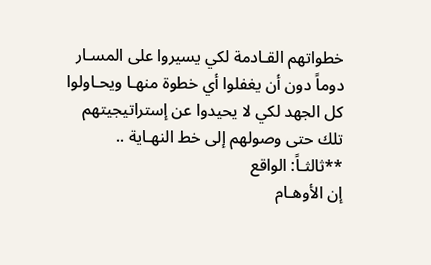خطواتهم القـادمة لكي يسيروا على المسـار دوماً دون أن يغفلوا أي خطوة منهـا ويحـاولوا كل الجهد لكي لا يحيدوا عن إستراتيجيتهم تلك حتى وصولهم إلى خط النهـاية ..
**ثالثـاً: الواقع
إن الأوهـام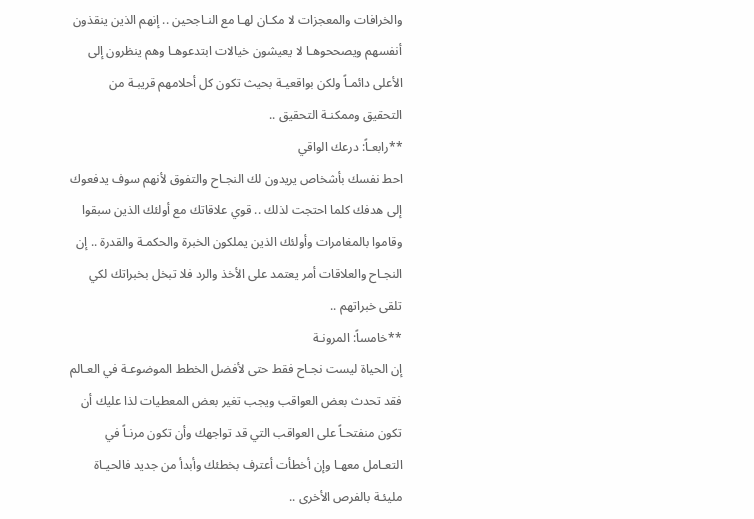والخرافات والمعجزات لا مكـان لهـا مع النـاجحين .. إنهم الذين ينقذون أنفسهم ويصححوهـا لا يعيشون خيالات ابتدعوهـا وهم ينظرون إلى الأعلى دائمـاً ولكن بواقعيـة بحيث تكون كل أحلامهم قريبـة من التحقيق وممكنـة التحقيق ..
**رابعـاً: درعك الواقي
احط نفسك بأشخاص يريدون لك النجـاح والتفوق لأنهم سوف يدفعوك إلى هدفك كلما احتجت لذلك .. قوي علاقاتك مع أولئك الذين سبقوا وقاموا بالمغامرات وأولئك الذين يملكون الخبرة والحكمـة والقدرة .. إن النجـاح والعلاقات أمر يعتمد على الأخذ والرد فلا تبخل بخبراتك لكي تلقى خبراتهم ..
**خامساً: المرونـة
إن الحياة ليست نجـاح فقط حتى لأفضل الخطط الموضوعـة في العـالم فقد تحدث بعض العواقب ويجب تغير بعض المعطيات لذا عليك أن تكون منفتحـاً على العواقب التي قد تواجهك وأن تكون مرنـاً في التعـامل معهـا وإن أخطأت أعترف بخطئك وأبدأ من جديد فالحيـاة مليئـة بالفرص الأخرى ..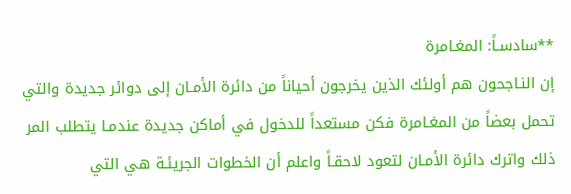**سادسـاً: المغـامرة
إن النـاجحون هم أولئك الذين يخرجون أحياناً من دائرة الأمـان إلى دوائر جديدة والتي تحمل بعضاً من المغـامرة فكن مستعداً للدخول في أماكن جديدة عندمـا يتطلب المر ذلك واترك دائرة الأمـان لتعود لاحقـاً واعلم أن الخطوات الجريئـة هي التي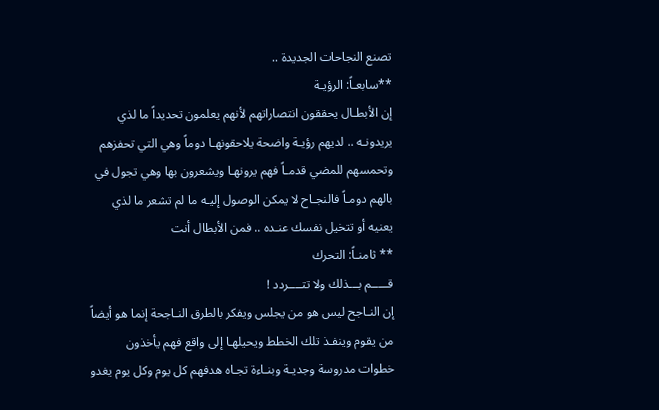تصنع النجاحات الجديدة ..
**سابعـاً: الرؤيـة
إن الأبطـال يحققون انتصاراتهم لأنهم يعلمون تحديداً ما لذي يريدونـه .. لديهم رؤيـة واضحة يلاحقونهـا دوماً وهي التي تحفزهم وتحمسهم للمضي قدمـاً فهم يرونهـا ويشعرون بها وهي تجول في بالهم دومـاً فالنجـاح لا يمكن الوصول إليـه ما لم تشعر ما لذي يعنيه أو تتخيل نفسك عنـده .. فمن الأبطال أنت
** ثامنـاً: التحرك
قـــــم بـــذلك ولا تتــــردد !
إن النـاجح ليس هو من يجلس ويفكر بالطرق النـاجحة إنما هو أيضاً من يقوم وينفـذ تلك الخطط ويحيلهـا إلى واقع فهم يأخذون خطوات مدروسة وجديـة وبنـاءة تجـاه هدفهم كل يوم وكل يوم يغدو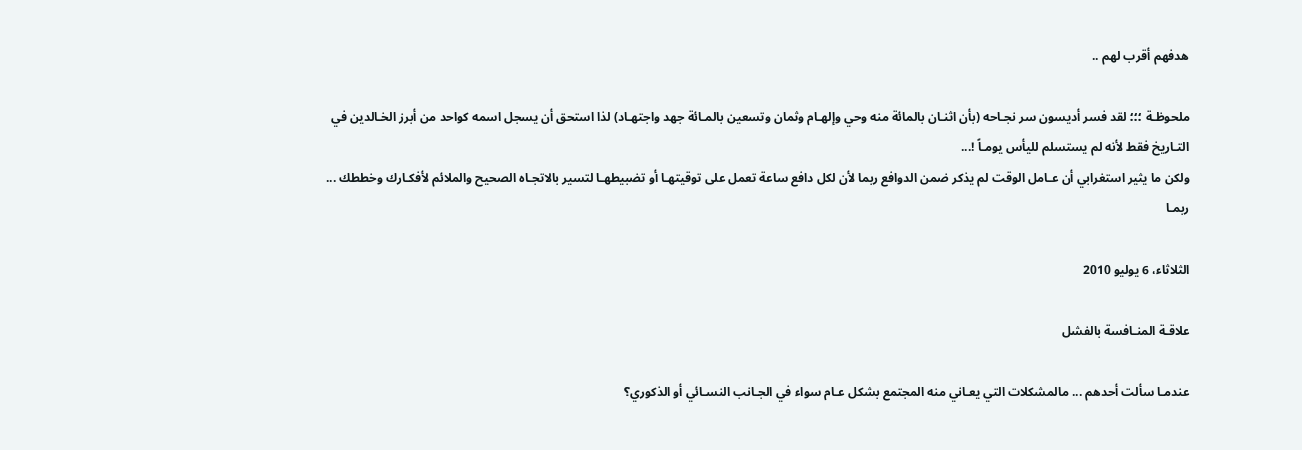هدفهم أقرب لهم ..

ملحوظـة ؛؛؛ لقد فسر أديسون سر نجـاحه (بأن اثنـان بالمائة منه وحي وإلهـام وثمان وتسعين بالمـائة جهد واجتهـاد) لذا استحق أن يسجل اسمه كواحد من أبرز الخـالدين في التـاريخ فقط لأنه لم يستسلم لليأس يومـاً !...
ولكن ما يثير استغرابي أن عـامل الوقت لم يذكر ضمن الدوافع ربما لأن لكل دافع ساعة تعمل على توقيتهـا أو تضبيطهـا لتسير بالاتجـاه الصحيح والملائم لأفكـارك وخططك ... ربمـا

الثلاثاء، 6 يوليو 2010

علاقـة المنـافسة بالفشل

عندمـا سألت أحدهم ... مالمشكلات التي يعـاني منه المجتمع بشكل عـام سواء في الجـانب النسـائي أو الذكوري؟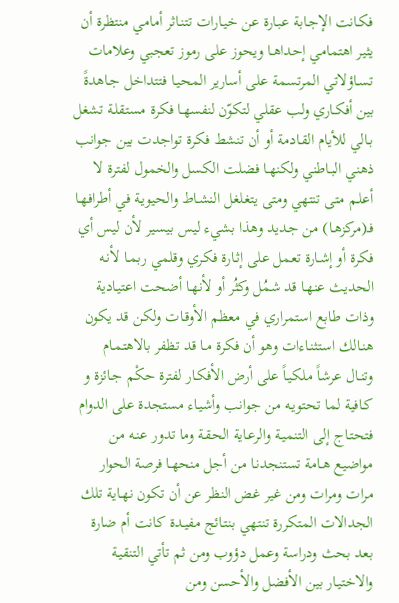فكـانت الإجـابة عبـارة عن خيـارات تتنـاثر أمامي منتظرة أن يثير اهتمامي إحداهـا ويحوز على رموز تعجبي وعلامات تسـاؤلاتي المرتسمة على أسارير المحيـا فتتداخل جـاهدةً بين أفكـاري ولب عقلي لتكوّن لنفسهـا فكرة مستقلـة تشغل بـالي للأيام القـادمة أو أن تنشط فكرة تواجدت بين جوانب ذهني البـاطني ولكنهـا فضلت الكسل والخمول لفترة لا أعلـم متى تنتهي ومتى يتغلغل النشـاط والحيويـة في أطرافهـا فـ(مركزهـا) من جـديد وهذا بشيء ليس بيسير لأن ليس أي فكرة أو إشـارة تعمل على إثـارة فكري وقلمي ربمـا لأنـه الحديث عنهـا قد شمُل وكثُر أو لأنهـا أضحت اعتيـادية وذات طابع استمراري في معظم الأوقـات ولكن قد يكون هنـالك استثنـاءات وهو أن فكرة مـا قد تظفر بالاهتمـام وتنـال عرشاً ملكيـاً على أرض الأفكـار لفترة حكْم جـائزة و كـافية لما تحتويـه من جوانب وأشيـاء مستجدة على الدوام فتحتـاج إلى التنميـة والرعـاية الحقـة وما تدور عنـه من مواضيع هـامة تستنجدنـا من أجل منحهـا فرصة الحوار مرات ومرات ومن غير غض النظر عن أن تكون نهـاية تلك الجدالات المتكررة تنتهي بنتـائج مفيـدة كانت أم ضارة بعد بحث ودراسة وعمل دؤوب ومن ثم تأتي التنقيـة والاختيـار بين الأفضل والأحسن ومن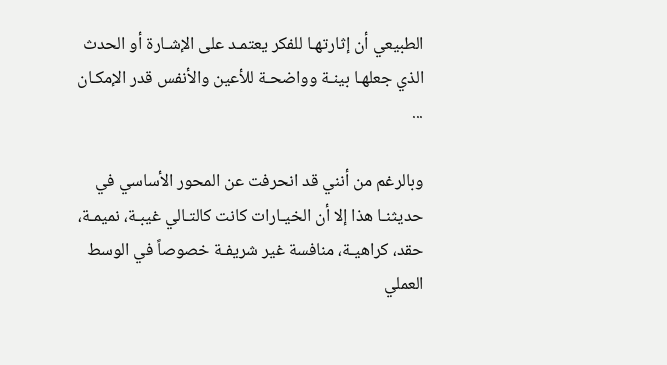الطبيعي أن إثارتهـا للفكر يعتمـد على الإشـارة أو الحدث الذي جعلهـا بينـة وواضحـة للأعين والأنفس قدر الإمكـان ...

وبالرغم من أنني قد انحرفت عن المحور الأساسي في حديثنـا هذا إلا أن الخيـارات كانت كالتـالي غيبـة، نميمـة، حقد، كراهيـة، منافسة غير شريفـة خصوصاً في الوسط العملي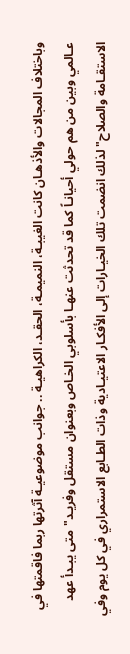وباختلاف المجالات والأذهـان كانت الغيبـة، النميمـة، الحقـد، الكراهيـة .. جوانب موضوعيـة آثرتها ربما فاقمتها في عـالمي وبين من هم حولي أحيانـاً كما قد تحدثت عنهـا بأسلوبي الخـاص وبعنوان مستقل وفريـد"متى يبـدأ عهد الاستقـامة والصلاح" لذلك انضمت تلك الخيـارات إلى الأفكـار الاعتيـادية وذات الطـابع الاستمراري في كل يوم وفي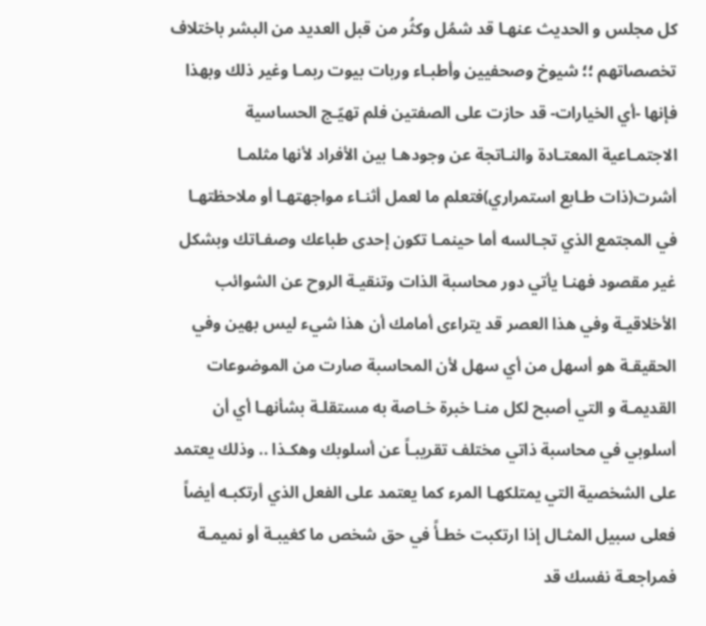كل مجلس و الحديث عنهـا قد شمُل وكثُر من قبل العديد من البشر باختلاف تخصصاتهم ؛؛ شيوخ وصحفيين وأطبـاء وربات بيوت ربمـا وغير ذلك وبهذا فإنها -أي الخيارات- قد حازت على الصفتين فلم تهيّـج الحساسية الاجتمـاعية المعتـادة والنـاتجة عن وجودهـا بين الأفراد لأنها مثلمـا أشرت(ذات طـابع استمراري)فتعلم ما لعمل أثنـاء مواجهتهـا أو ملاحظتهـا في المجتمع الذي تجـالسه أما حينمـا تكون إحدى طباعك وصفـاتك وبشكل غير مقصود فهنـا يأتي دور محاسبة الذات وتنقيـة الروح عن الشوائب الأخلاقيـة وفي هذا العصر قد يتراءى أمامك أن هذا شيء ليس بهين وفي الحقيقـة هو أسهل من أي سهل لأن المحاسبة صارت من الموضوعات القديمـة و التي أصبح لكل منـا خبرة خـاصة به مستقلـة بشأنهـا أي أن أسلوبي في محاسبة ذاتي مختلف تقريبـاً عن أسلوبك وهكـذا .. وذلك يعتمد على الشخصية التي يمتلكهـا المرء كما يعتمد على الفعل الذي أرتكبـه أيضاً فعلى سبيل المثـال إذا ارتكبت خطـأً في حق شخص ما كغيبـة أو نميمـة فمراجعـة نفسك قد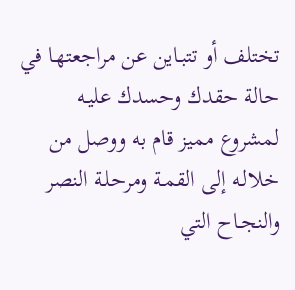تختلف أو تتبـاين عن مراجعتهـا في حالة حقدك وحسدك عليـه لمشروع مميز قام به ووصل من خلالـه إلى القمـة ومرحلـة النصر والنجـاح التي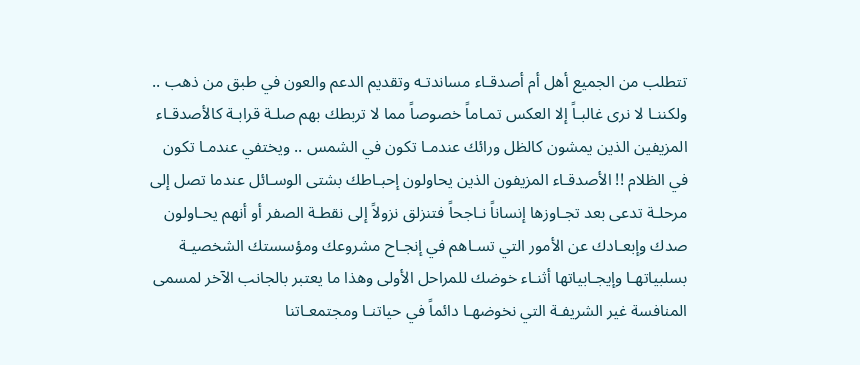تتطلب من الجميع أهل أم أصدقـاء مساندتـه وتقديم الدعم والعون في طبق من ذهب ..
ولكننـا لا نرى غالبـاً إلا العكس تمـاماً خصوصاً مما لا تربطك بهم صلـة قرابـة كالأصدقـاء المزيفين الذين يمشون كالظل ورائك عندمـا تكون في الشمس .. ويختفي عندمـا تكون في الظلام !! الأصدقـاء المزيفون الذين يحاولون إحبـاطك بشتى الوسـائل عندما تصل إلى مرحلـة تدعى بعد تجـاوزها إنساناً نـاجحاً فتنزلق نزولاً إلى نقطـة الصفر أو أنهم يحـاولون صدك وإبعـادك عن الأمور التي تسـاهم في إنجـاح مشروعك ومؤسستك الشخصيـة بسلبياتهـا وإيجـابياتها أثنـاء خوضك للمراحل الأولى وهذا ما يعتبر بالجانب الآخر لمسمى المنافسة غير الشريفـة التي نخوضهـا دائماً في حياتنـا ومجتمعـاتنا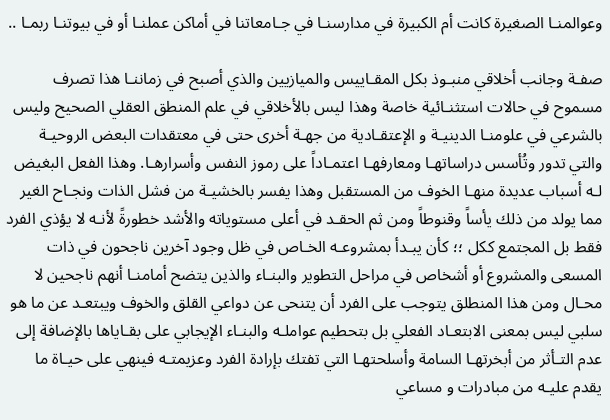وعوالمنـا الصغيرة كانت أم الكبيرة في مدارسنـا في جـامعاتنا في أماكن عملنـا أو في بيوتنـا ربمـا ..

صفـة وجانب أخلاقي منبـوذ بكل المقـاييس والميازيين والذي أصبح في زماننـا هذا تصرف مسموح في حالات استثنـائية خاصة وهذا ليس بالأخلاقي في علم المنطق العقلي الصحيح وليس بالشرعي في علومنـا الدينيـة و الإعتقـادية من جهـة أخرى حتى في معتقدات البعض الروحيـة والتي تدور وتُأسس دراساتهـا ومعارفهـا اعتمـاداً على رموز النفس وأسرارهـا. وهذا الفعل البغيض لـه أسباب عديدة منهـا الخوف من المستقبل وهذا يفسر بالخشيـة من فشل الذات ونجـاح الغير مما يولد من ذلك يأساً وقنوطاً ومن ثم الحقـد في أعلى مستوياته والأشد خطورةً لأنـه لا يؤذي الفرد فقط بل المجتمع ككل ؛؛ كأن يبـدأ بمشروعـه الخـاص في ظل وجود آخرين ناجحون في ذات المسعى والمشروع أو أشخاص في مراحل التطوير والبنـاء والذين يتضح أمامنـا أنهم ناجحين لا محـال ومن هذا المنطلق يتوجب على الفرد أن يتنحى عن دواعي القلق والخوف ويبتعـد عن ما هو سلبي ليس بمعنى الابتعـاد الفعلي بل بتحطيم عواملـه والبنـاء الإيجابي على بقـاياها بالإضافة إلى عدم التـأثر من أبخرتهـا السامة وأسلحتهـا التي تفتك بإرادة الفرد وعزيمتـه فينهي على حيـاة ما يقدم عليـه من مبادرات و مساعي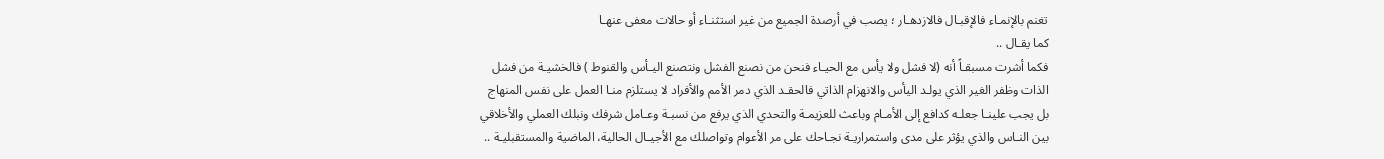تغنم بالإنمـاء فالإقبـال فالازدهـار ؛ يصب في أرصدة الجميع من غير استثنـاء أو حالات معفى عنهـا
كما يقـال ..
فكما أشرت مسبقـاً أنه (لا فشل ولا يأس مع الحيـاء فنحن من نصنع الفشل ونتصنع اليـأس والقنوط ) فالخشيـة من فشل الذات وظفر الغير الذي يولـد اليأس والانهزام الذاتي فالحقـد الذي دمر الأمم والأفراد لا يستلزم منـا العمل على نفس المنهاج بل يجب علينـا جعلـه كدافع إلى الأمـام وباعث للعزيمـة والتحدي الذي يرفع من نسبـة وعـامل شرفك ونبلك العملي والأخلاقي بين النـاس والذي يؤثر على مدى واستمراريـة نجـاحك على مر الأعوام وتواصلك مع الأجيـال الحالية، الماضية والمستقبليـة ..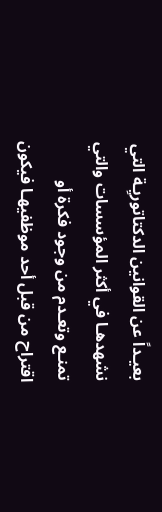بعيـداً عن القوانين الدكتاتوريِـة التي نشهدهـا في أكثر المؤسسات والتي تمنـع وتعـدم من وجود فكرة أو اقتراح من قبل أحد موظفيهـا فيكون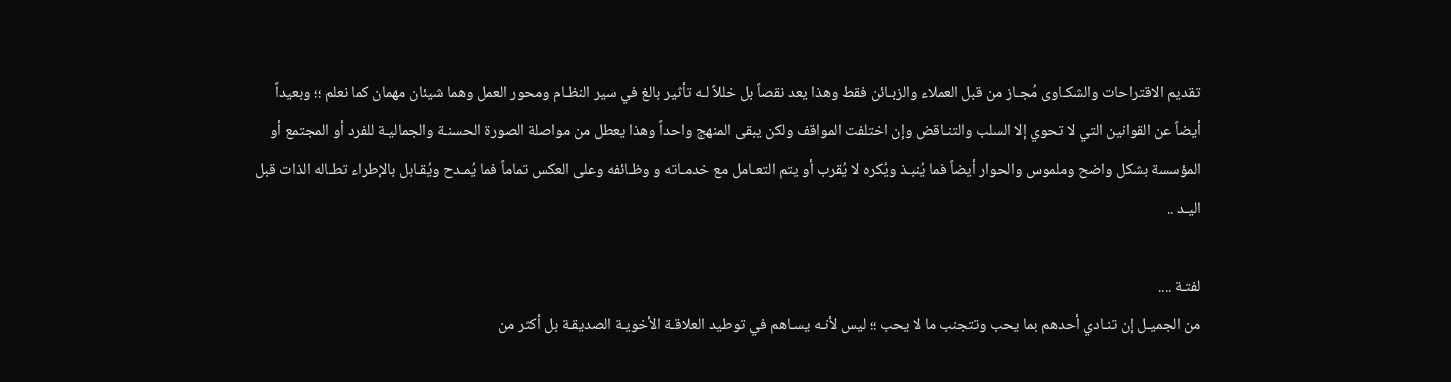تقديم الاقتراحات والشكـاوى مُجـاز من قبل العملاء والزبـائن فقط وهذا يعد نقصاً بل خللاً لـه تأثير بالغ في سير النظـام ومحور العمل وهما شيئان مهمان كما نعلم ؛؛ وبعيداً أيضاً عن القوانين التي لا تحوي إلا السلب والتنـاقض وإن اختلفت المواقف ولكن يبقى المنهج واحداً وهذا يعطل من مواصلة الصورة الحسنـة والجماليـة للفرد أو المجتمع أو المؤسسة بشكل واضح وملموس والحوار أيضاً فما يُنبـذ ويُكره لا يُقرب أو يتم التعـامل مع خدمـاته و وظـائفه وعلى العكس تماماً فما يُمـدح ويُقـابل بالإطراء تطـاله الذات قبل اليـد ..

لفتـة ....
من الجميـل إن تنـادي أحدهم بما يحب وتتجنب ما لا يحب ؛؛ ليس لأنـه يسـاهم في توطيد العلاقـة الأخويـة الصديقـة بل أكثر من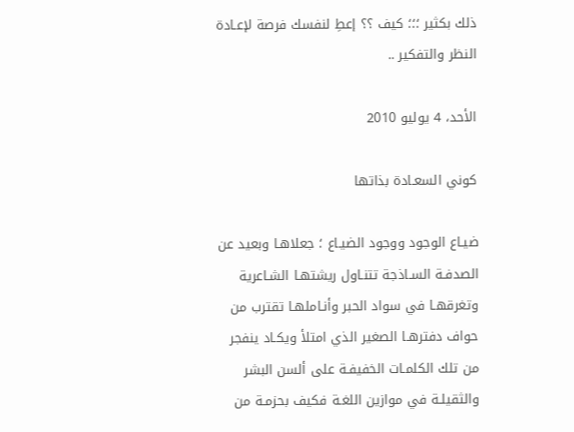ذلك بكثير ؛؛؛ كيف ؟؟ إعطِ لنفسك فرصة لإعـادة النظر والتفكير ..

الأحد، 4 يوليو 2010

كوني السعـادة بذاتها

ضيـاع الوجود ووجود الضيـاع ؛ جعلاهـا وبعيد عن الصدفـة السـاذجة تتنـاول ريشتهـا الشـاعرية وتغرقهـا في سواد الحبر وأنـاملهـا تقترب من حواف دفترهـا الصغير الذي امتلأ ويكـاد ينفجر من تلك الكلمـات الخفيفـة على ألسن البشر والثقيلـة في موازين اللغـة فكيف بحزمـة من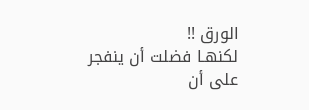الورق !!
لكنهـا فضلت أن ينفجر على أن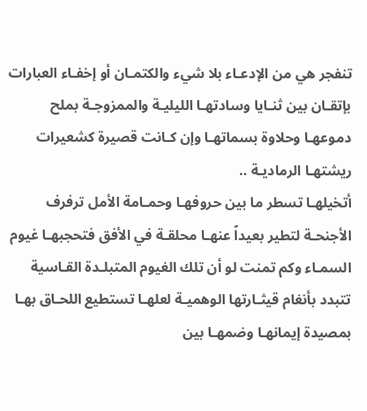تنفجر هي من الإدعـاء بلا شيء والكتمـان أو إخفـاء العبارات بإتقـان بين ثنـايا وسادتهـا الليليـة والممزوجـة بملح دموعهـا وحلاوة بسماتهـا وإن كـانت قصيرة كشعيرات ريشتهـا الرماديـة ..
أتخيلهـا تسطر ما بين حروفهـا وحمـامة الأمل ترفرف الأجنحـة لتطير بعيداً عنهـا محلقـة في الأفق فتحجبهـا غيوم السمـاء وكم تمنت لو أن تلك الغيوم المتبلـدة القـاسية تتبدد بأنغام قيثـارتها الوهميـة لعلهـا تستطيع اللحـاق بهـا بمصيدة إيمانهـا وضمهـا بين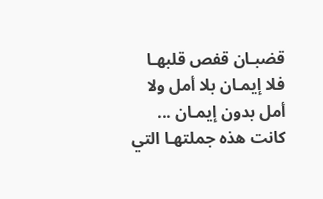قضبـان قفص قلبهـا فلا إيمـان بلا أمل ولا أمل بدون إيمـان ...
كانت هذه جملتهـا التي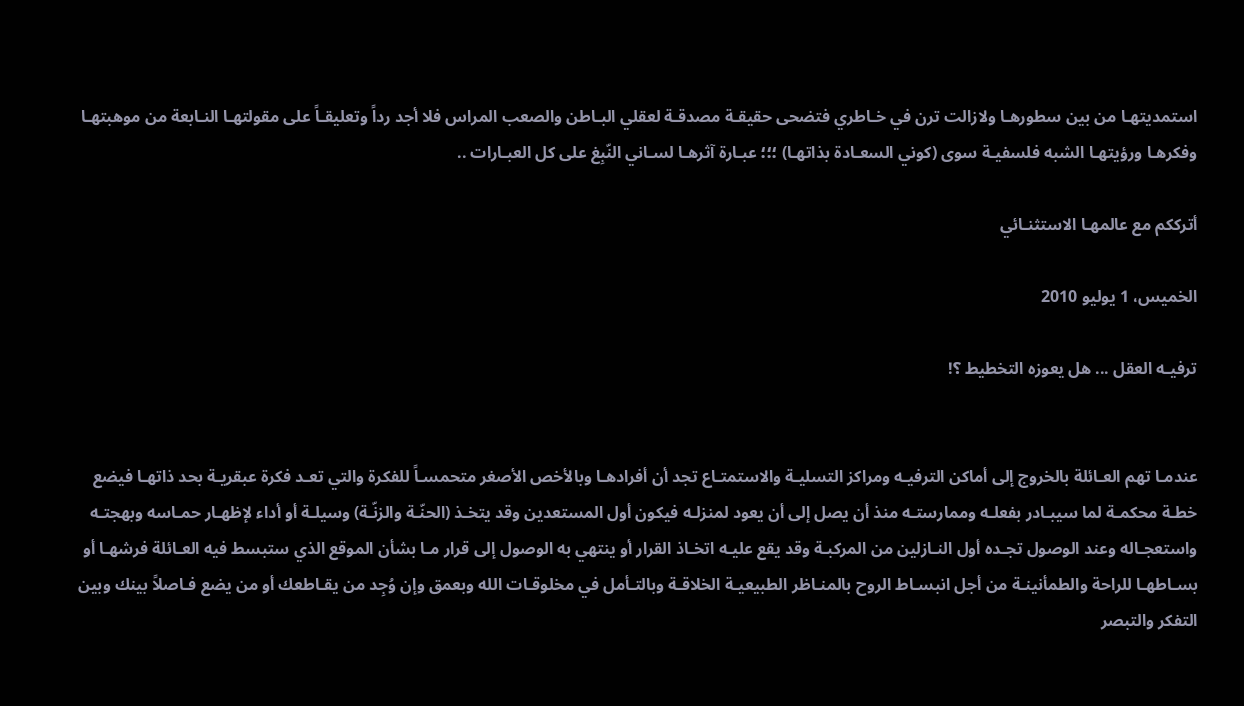استمديتهـا من بين سطورهـا ولازالت ترن في خـاطري فتضحى حقيقـة مصدقـة لعقلي البـاطن والصعب المراس فلا أجد رداً وتعليقـاً على مقولتهـا النـابعة من موهبتهـا وفكرهـا ورؤيتهـا الشبه فلسفيـة سوى (كوني السعـادة بذاتهـا) ؛؛؛ عبـارة آثرهـا لسـاني النّبِغ على كل العبـارات ..

أترككم مع عالمهـا الاستثنـائي

الخميس، 1 يوليو 2010

ترفيـه العقل ... هل يعوزه التخطيط ؟!


عندمـا تهم العـائلة بالخروج إلى أماكن الترفيـه ومراكز التسليـة والاستمتـاع تجد أن أفرادهـا وبالأخص الأصغر متحمسـاً للفكرة والتي تعـد فكرة عبقريـة بحد ذاتهـا فيضع خطـة محكمـة لما سيبـادر بفعلـه وممارستـه منذ أن يصل إلى أن يعود لمنزلـه فيكون أول المستعدين وقد يتخـذ (الحنّـة والزنّـة) وسيلـة أو أداء لإظهـار حمـاسه وبهجتـه واستعجـاله وعند الوصول تجـده أول النـازلين من المركبـة وقد يقع عليـه اتخـاذ القرار أو ينتهي به الوصول إلى قرار مـا بشأن الموقع الذي ستبسط فيه العـائلة فرشهـا أو بسـاطهـا للراحة والطمأنينـة من أجل انبسـاط الروح بالمنـاظر الطبيعيـة الخلاقـة وبالتـأمل في مخلوقـات الله وبعمق وإن وُجِد من يقـاطعك أو من يضع فـاصلاً بينك وبين التفكر والتبصر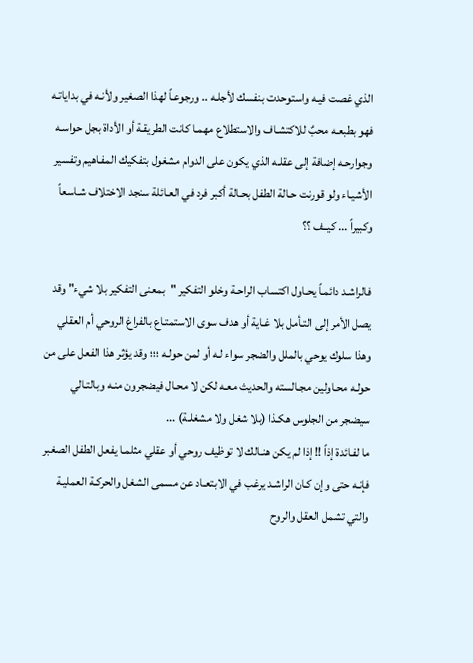الذي غصت فيـه واستوحدت بنفسك لأجلـه .. ورجوعـاً لهذا الصغير ولأنـه في بداياتـه فهو بطبعـه محبٌ للاكتشـاف والاستطلاع مهمـا كانت الطريقـة أو الأداة بجل حواسـه وجوارحـه إضافة إلى عقلـه الذي يكون على الدوام مشغول بتفكيك المفـاهيم وتفسير الأشيـاء ولو قورنت حـالة الطفل بحـالة أكبر فرد في العـائلة سنجد الاختلاف شـاسعاً وكبيراً ... كيــف ؟؟

فالراشـد دائمـاً يحـاول اكتساب الراحـة وخلو التفكير "بمعنى التفكير بلا شيء" وقد يصل الأمر إلى التـأمل بلا غـاية أو هدف سوى الاستمتـاع بالفراغ الروحي أم العقلي وهذا سلوك يوحي بالملل والضجر سواء لـه أو لمن حولـه ؛؛؛ وقد يؤثر هذا الفعل على من حولـه محـاولين مجـالسته والحديث معـه لكن لا محـال فيضجرون منـه وبالتـالي سيضجر من الجلوس هكـذا (بلا شغل ولا مشغلـة) ...
ما لفـائدة إذاً !! إذا لم يكن هنـالك لا توظيف روحي أو عقلي مثلمـا يفعل الطفل الصغبر فإنـه حتى وإن كـان الراشـد يرغب في الابتعـاد عن مسمى الشغل والحركـة العمليـة والتي تشمل العقل والروح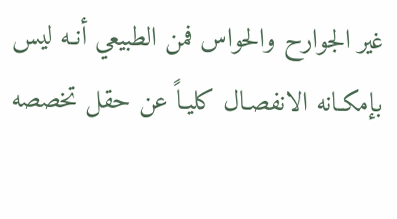غير الجوارح والحواس فمن الطبيعي أنـه ليس بإمكـانه الانفصـال كليـاً عن حقل تخصصه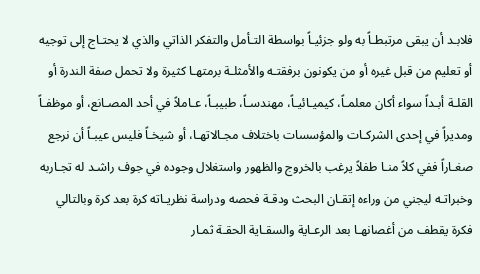فلابـد أن يبقى مرتبطـاً به ولو جزئيـاً بواسطة التـأمل والتفكر الذاتي والذي لا يحتـاج إلى توجيه أو تعليم من قبل غيره أو من يكونون برفقتـه والأمثلـة برمتهـا كثيرة ولا تحمل صفة الندرة أو القلـة أبـداً سواء أكان معلمـاً، كيميـائيـاً، مهندسـاً، طبيبـاً، عـاملاً في أحد المصـانع، أو موظفـاً ومديراً في إحدى الشركـات والمؤسسات باختلاف مجـالاتهـا، أو شيخـاً فليس عيبـاً أن نرجع صغـاراً ففي كلاً منـا طفلاً يرغب بالخروج والظهور واستغلال وجوده في جوف راشـد له تجـاربه وخبراتـه ليجني من وراءه إتقـان البحث ودقـة فحصه ودراسة نظريـاته كرة بعد كرة وبالتالي فكرة يقطف من أغصانهـا بعد الرعـاية والسقـاية الحقـة ثمـار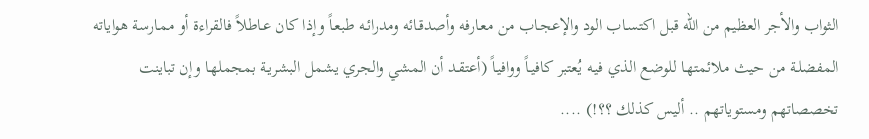الثواب والأجر العظيم من الله قبل اكتسـاب الود والإعجـاب من معـارفه وأصدقـائه ومدرائـه طبعـاً وإذا كان عـاطلاً فالقراءة أو ممـارسة هواياته المفضلـة من حيث ملائمتهـا للوضع الذي فيـه يُعتبر كافيـاً ووافيـاً (أعتقـد أن المشي والجري يشمل البشريـة بمجملهـا وإن تباينت تخصصاتهم ومستوياتهم .. أليس كذلك ؟؟!) ....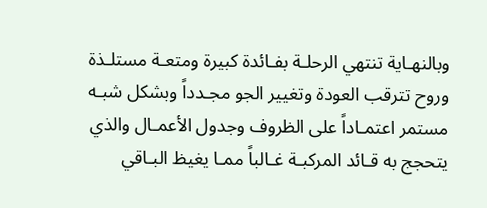وبالنهـاية تنتهي الرحلـة بفـائدة كبيرة ومتعـة مستلـذة وروح تترقب العودة وتغيير الجو مجـدداً وبشكل شبـه مستمر اعتمـاداً على الظروف وجدول الأعمـال والذي يتحجج به قـائد المركبـة غـالباً ممـا يغيظ البـاقي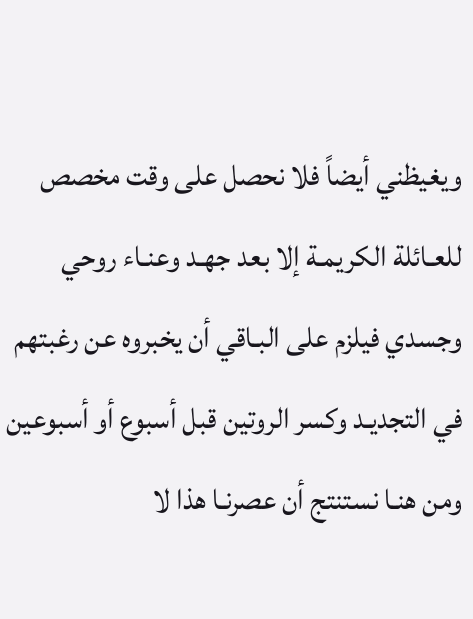ويغيظني أيضاً فلا نحصل على وقت مخصص للعـائلة الكريمـة إلا بعد جهـد وعنـاء روحي وجسدي فيلزم على البـاقي أن يخبروه عن رغبتهم في التجديـد وكسر الروتين قبل أسبوع أو أسبوعين ومن هنـا نستنتج أن عصرنـا هذا لا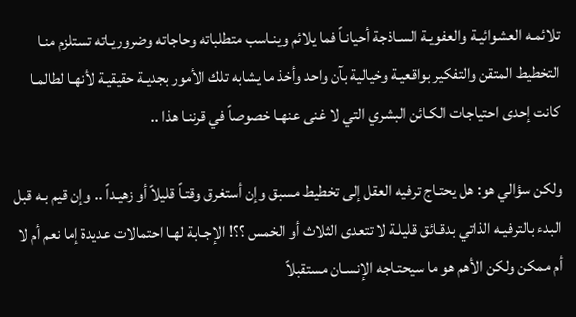تلائمـه العشوائيـة والعفويـة السـاذجة أحيانـاً فما يلائم وينـاسب متطلباته وحاجاته وضروريـاته تستلزم منـا التخطيط المتقن والتفكير بواقعيـة وخيالية بآن واحد وأخذ ما يشابه تلك الأمور بجديـة حقيقيـة لأنهـا لطالمـا كانت إحدى احتياجات الكـائن البشري التي لا غنى عنهـا خصوصاً في قرننـا هذا ..

ولكن سؤالي هو: هل يحتـاج ترفيه العقل إلى تخطيط مسبق وإن أستغرق وقتـاً قليلاً أو زهيـداً .. وإن قيم بـه قبل البدء بالترفيـه الذاتي بدقـائق قليلـة لا تتعدى الثلاث أو الخمس ؟؟! الإجـابة لهـا احتمالات عديدة إما نعم أم لا أم ممكن ولكن الأهم هو ما سيحتـاجه الإنسـان مستقبلاً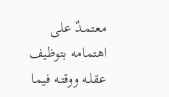معتمـدٌ على اهتمامه بتوظيف عقلـه ووقتـه فيما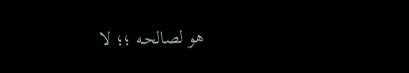هو لصالحـه ؛؛ لا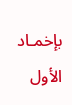بإخمـاد الأول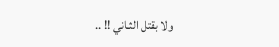ولا بقتل الثـاني !! ..